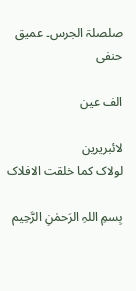صلصلۃ الجرس۔ عمیق حنفی

الف عین

لائبریرین
لولاک کما خلقت الافلاک

بِسمِ اللہِ الرَحمٰنِ الرَّحِیم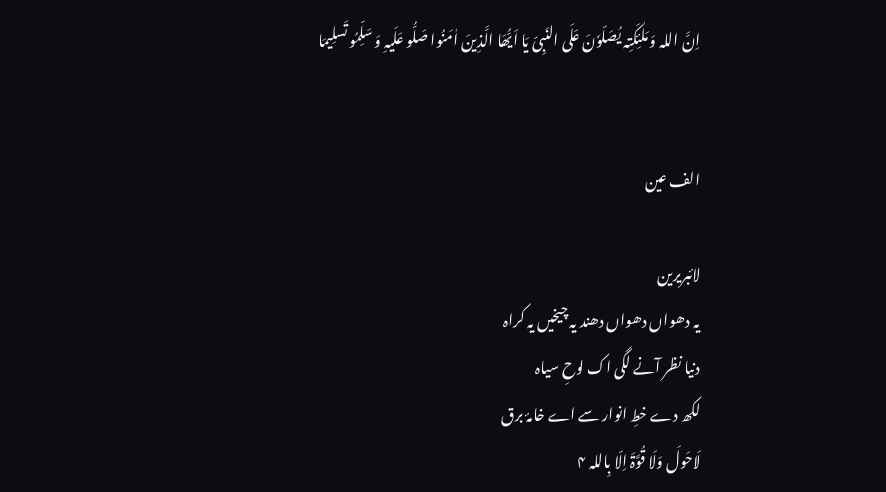اِنَّ اللہ وَ مَلٰئِکَتِہ یُصَلّوٗنَ عَلَی النَبِیّ یَا اَیُّھَا الَّذِینَ اٰمَنُوا صَلُّو عَلَیہِ وَ سَلِّمُو تَسلِیمَا


الف عین

لائبریرین
یہ دھواں دھواں دھند یہ چیخیں یہ کراہ
دنیا نظر آنے لگی اک لوحِ سیاہ
لکھ دے خطِ انوار سے اے خامۂ برق
لَاحَولَ وَلَا قُوَّۃَ اِلّا بِاللہ ۴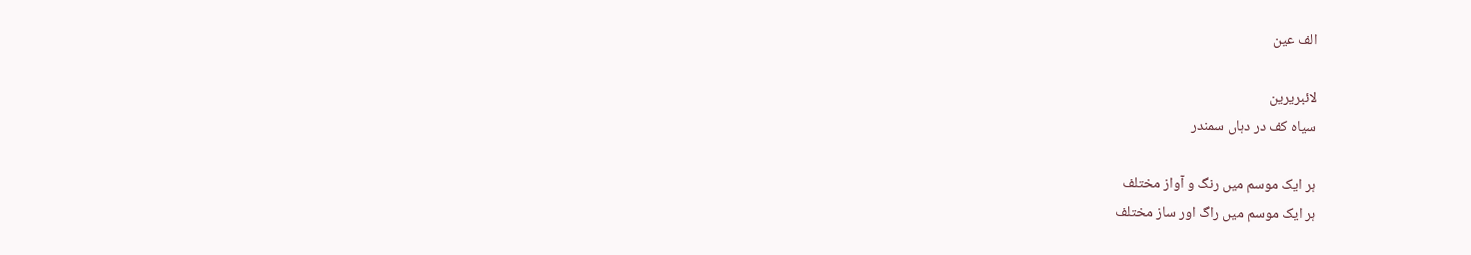الف عین

لائبریرین
سیاہ کف در دہاں سمندر

ہر ایک موسم میں رنگ و آواز مختلف
ہر ایک موسم میں راگ اور ساز مختلف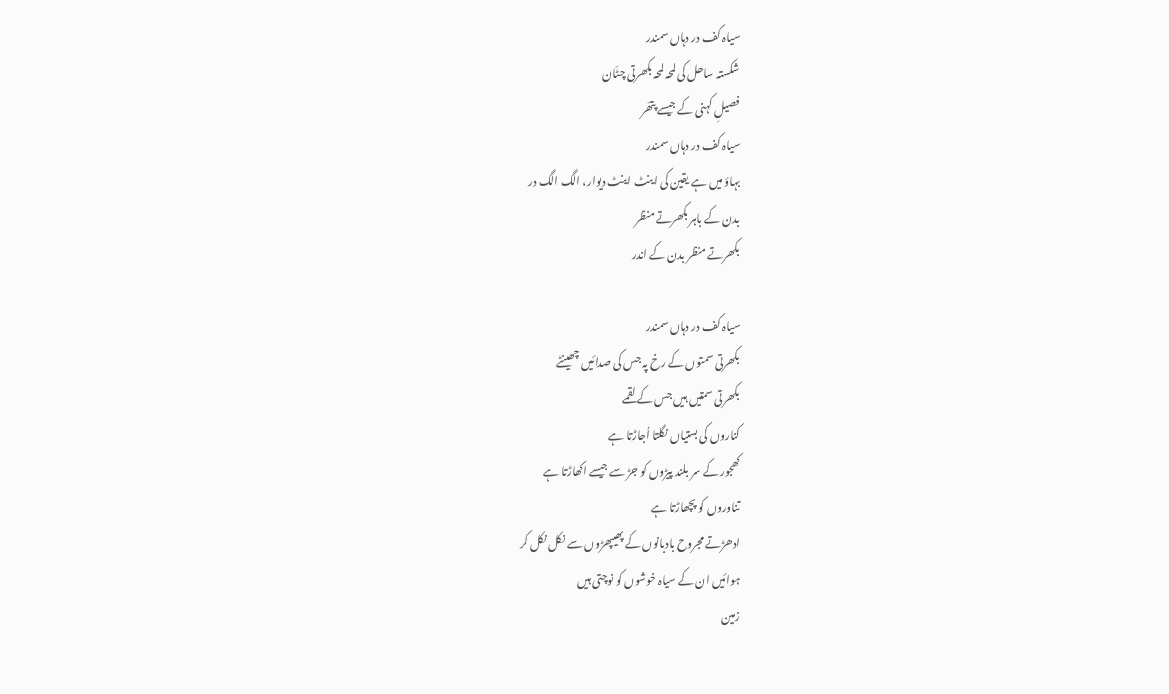سیاہ کف در دہاں سمندر
شکستہ ساحل کی لمحہ لمحہ بکھرتی چٹّان
فصیلِ کہنی کے جیسے پتھّر
سیاہ کف در دہاں سمندر
بہاؤ میں ہے یقین کی اینٹ اینٹ دیوار، الگ الگ در
بدن کے باہر بکھرتے منظر
بکھرتے منظر بدن کے اندر

سیاہ کف در دہاں سمندر
بکھرتی سمتوں کے رخ پہ جس کی صدائیں چھینٹے
بکھرتی سمتیں ہیں جس کے لقمے
کناروں کی بستیاں نگلتا اُجاڑتا ہے
کھجور کے سر بلند پیڑوں کو جڑ سے جیسے اکھاڑتا ہے
تناوروں کو پچھاڑتا ہے
ادھڑتے مجروح بادبانوں کے پھیپھڑوں سے نکل نکل کر
ہوائیں ان کے سیاہ خوشوں کو نوچتی ہیں
زمین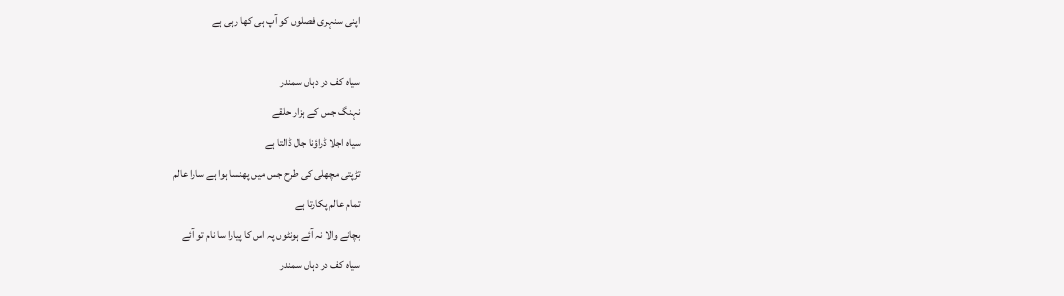اپنی سنہری فصلوں کو آپ ہی کھا رہی ہے

سیاہ کف در دہاں سمندر
نہنگ جس کے ہزار حلقے
سیاہ اجلا ڈراؤنا جال ڈالتا ہے
تڑپتی مچھلی کی طرح جس میں پھنسا ہوا ہے سارا عالم
تمام عالم پکارتا ہے
بچانے والا نہ آئے ہونٹوں پہ اس کا پیارا سا نام تو آئے
سیاہ کف در دہاں سمندر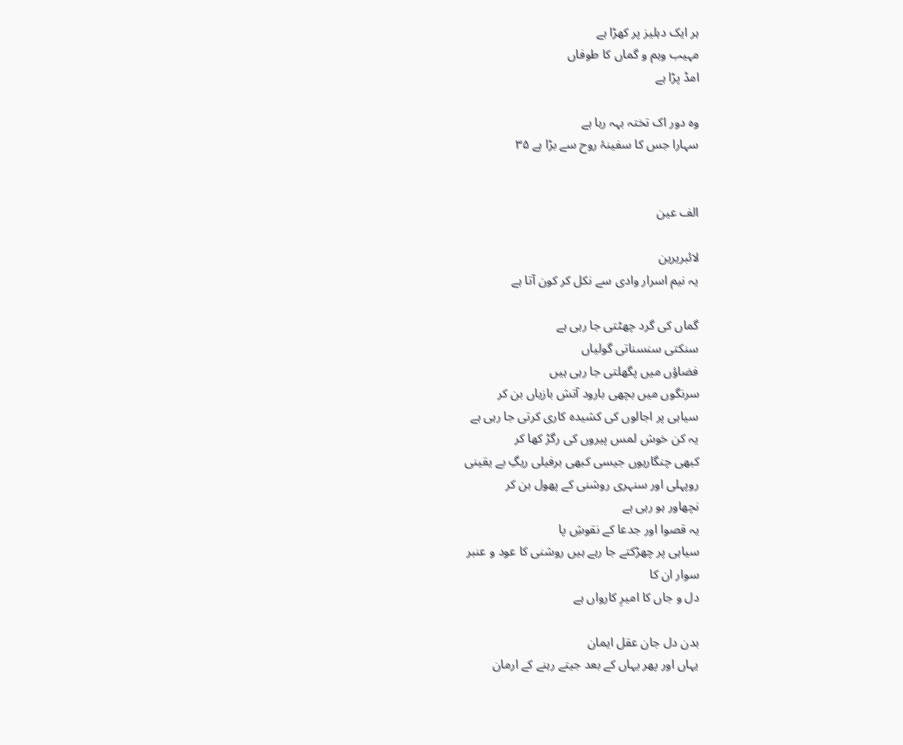ہر ایک دہلیز پر کھڑا ہے
مہیب وہم و گماں کا طوفاں
امڈ پڑا ہے

وہ دور اک تختہ بہہ رہا ہے
سہارا جس کا سفینۂ روح سے بڑا ہے ۳۵


الف عین

لائبریرین
یہ نیم اسرار وادی سے نکل کر کون آتا ہے

گماں کی گرد چھٹتی جا رہی ہے
سنکتی سنسناتی گولیاں
فضاؤں میں پگھلتی جا رہی ہیں
سرنگوں میں بچھی بارود آتش بازیاں بن کر
سیاہی پر اجالوں کی کشیدہ کاری کرتی جا رہی ہے
یہ کن خوش لمس پیروں کی رگڑ کھا کر
کبھی چنگاریوں جیسی کبھی برفیلی ریگِ بے یقینی
روپہلی اور سنہری روشنی کے پھول بن کر
نچھاور ہو رہی ہے
یہ قصوا اور جدعا کے نقوشِ پا
سیاہی پر چھڑکتے جا رہے ہیں روشنی کا عود و عنبر
سوار ان کا
دل و جاں کا امیرِ کارواں ہے

بدن دل جان عقل ایمان
یہاں اور پھر یہاں کے بعد جیتے رہنے کے ارمان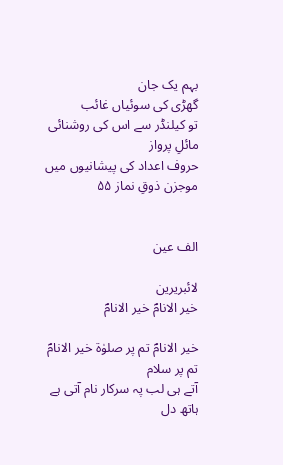بہم یک جان
گھڑی کی سوئیاں غائب
تو کیلنڈر سے اس کی روشنائی مائلِ پرواز
حروف اعداد کی پیشانیوں میں موجزن ذوقِ نماز ۵۵


الف عین

لائبریرین
خیر الانامؐ خیر الانامؐ

خیر الانامؐ تم پر صلوٰۃ خیر الانامؐ تم پر سلام
آتے ہی لب پہ سرکار نام آتی ہے ہاتھ دل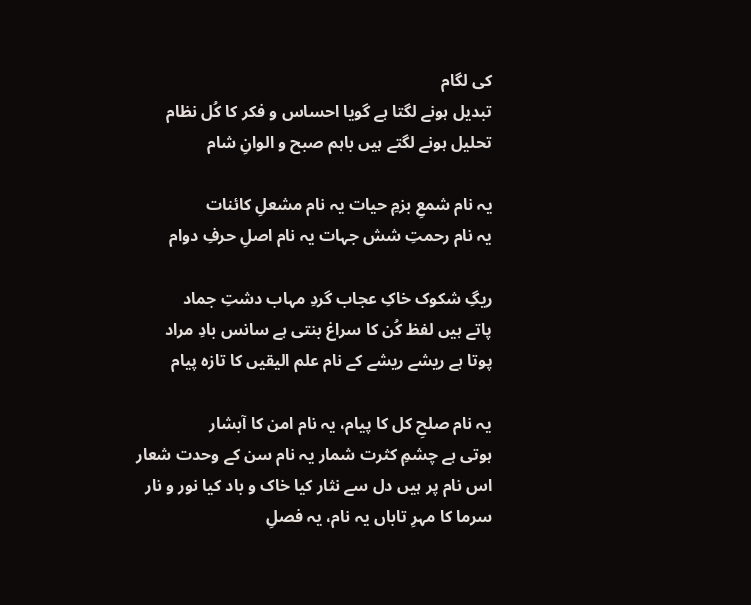کی لگام
تبدیل ہونے لگتا ہے گویا احساس و فکر کا کُل نظام
تحلیل ہونے لگتے ہیں باہم صبح و الوانِ شام

یہ نام شمعِ بزمِ حیات یہ نام مشعلِ کائنات
یہ نام رحمتِ شش جہات یہ نام اصلِ حرفِ دوام

ریگِ شکوک خاکِ عجاب گردِ مہاب دشتِ جماد
پاتے ہیں لفظ کُن کا سراغ بنتی ہے سانس بادِ مراد
پوتا ہے ریشے ریشے کے نام علم الیقیں کا تازہ پیام

یہ نام صلحِ کل کا پیام، یہ نام امن کا آبشار
ہوتی ہے چشمِ کثرت شمار یہ نام سن کے وحدت شعار
اس نام پر ہیں دل سے نثار کیا خاک و باد کیا نور و نار
سرما کا مہرِ تاباں یہ نام، یہ فصلِ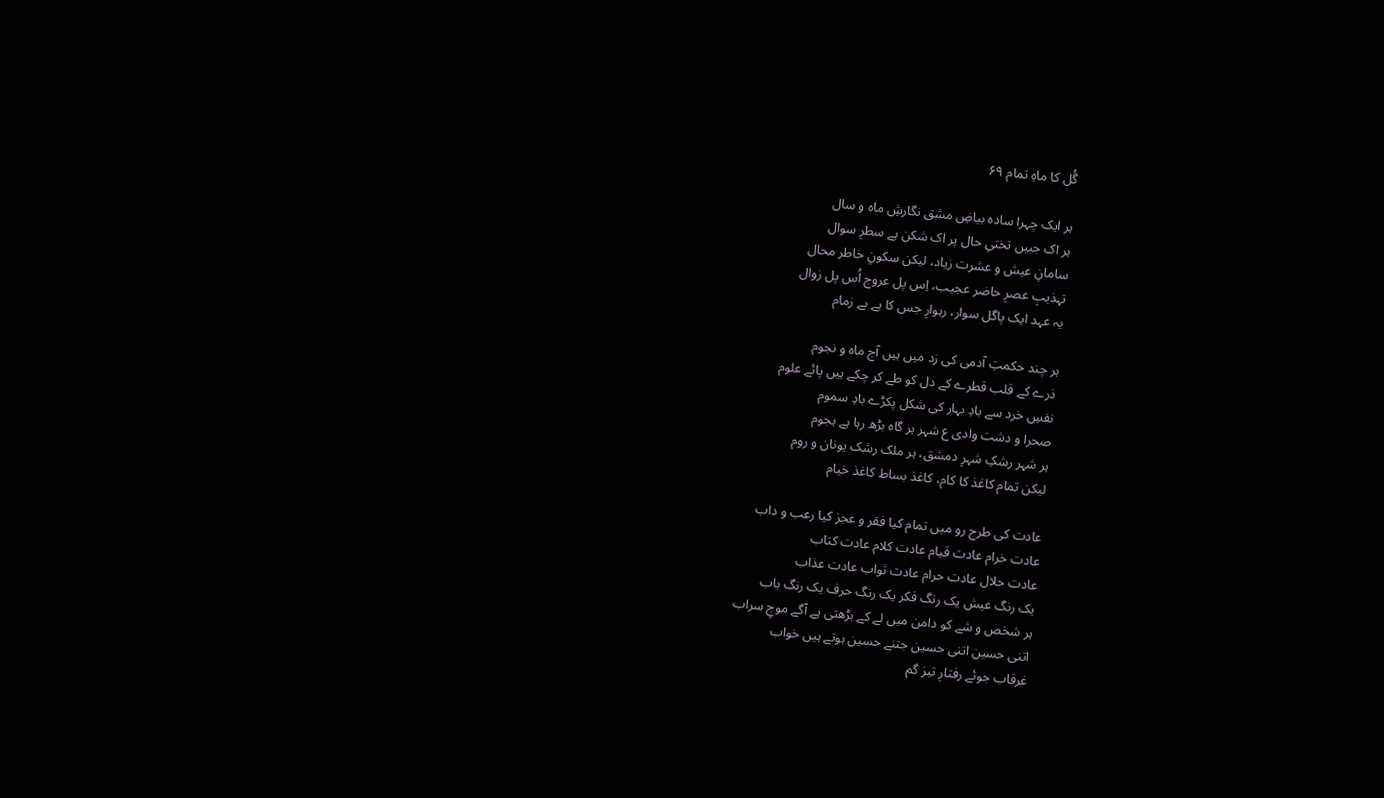گُل کا ماہِ تمام ۶۹

ہر ایک چہرا سادہ بیاضِ مشق نگارشِ ماہ و سال
ہر اک جبیں تختیِ حال پر اک شکن ہے سطرِ سوال
سامانِ عیش و عشرت زیاد، لیکن سکونِ خاطر محال
تہذیبِ عصرِ حاضر عجیب، اِس پل عروج اُس پل زوال
یہ عہد ایک پاگل سوار، رہوارِ جس کا ہے بے زمام

ہر چند حکمتِ آدمی کی زد میں ہیں آج ماہ و نجوم
ذرے کے قلب قطرے کے دل کو طے کر چکے ہیں پائے علوم
نفسِ خرد سے بادِ بہار کی شکل پکڑے بادِ سموم
صحرا و دشت وادی ع شہر ہر گاہ بڑھ رہا ہے ہجوم
ہر شہر رشکِ شہرِ دمشق، ہر ملک رشک یونان و روم
لیکن تمام کاغذ کا کام، کاغذ بساط کاغذ خیام

عادت کی طرح رو میں تمام کیا فقر و عجز کیا رعب و داب
عادت خرام عادت قیام عادت کلام عادت کتاب
عادت حلال عادت حرام عادت ثواب عادت عذاب
یک رنگ عیش یک رنگ فکر یک رنگ حرف یک رنگ باب
ہر شخص و شے کو دامن میں لے کے بڑھتی ہے آگے موجِ سراب
اتنی حسین اتنی حسین جتنے حسین ہوتے ہیں خواب
غرقاب جوئے رفتارِ تیز گم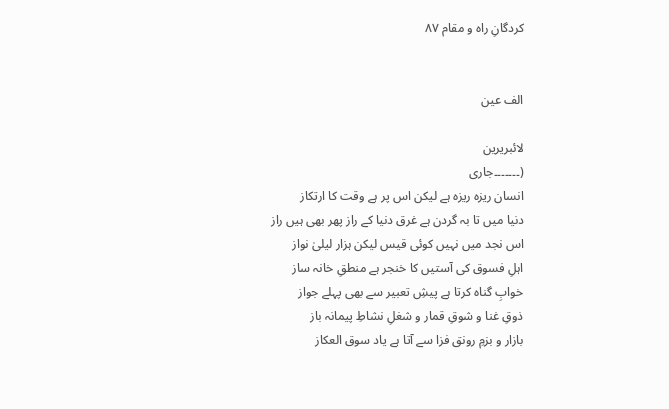کردگانِ راہ و مقام ۸۷


الف عین

لائبریرین
(۔۔۔۔۔۔۔جاری
انسان ریزہ ریزہ ہے لیکن اس پر ہے وقت کا ارتکاز
دنیا میں تا بہ گردن ہے غرق دنیا کے راز پھر بھی ہیں راز
اس نجد میں نہیں کوئی قیس لیکن ہزار لیلیٰ نواز
اہلِ فسوق کی آستیں کا خنجر ہے منطقِ خانہ ساز
خوابِ گناہ کرتا ہے پیشِ تعبیر سے بھی پہلے جواز
ذوقِ غنا و شوقِ قمار و شغلِ نشاطِ پیمانہ باز
بازار و بزمِ رونق فزا سے آتا ہے یاد سوق العکاز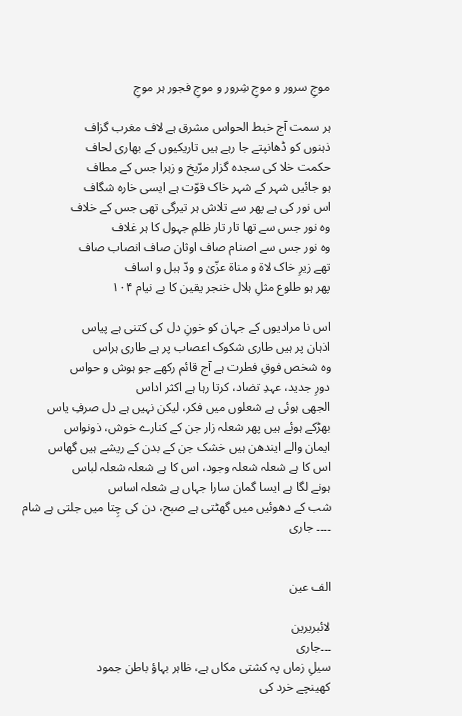موجِ سرور و موجِ شِرور و موجِ فجور ہر موجِ

ہر سمت آج خبط الحواس مشرق ہے لاف مغرب گزاف
ذہنوں کو ڈھانپتے جا رہے ہیں تاریکیوں کے بھاری لحاف
حکمت خلا کی سجدہ گزار مرّیخ و زہرا جس کے مطاف
ہو جائیں شہر کے شہر خاک قوّت ہے ایسی خارہ شگاف
اس نور کی ہے پھر سے تلاش ہر تیرگی تھی جس کے خلاف
وہ نور جس سے تھا تار تار ظلمِ جہول کا ہر غلاف
وہ نور جس سے اصنام صاف اوثان صاف انصاب صاف
تھے زیرِ خاک لاۃ و مناۃ عزّیٰ و ودّ ہبل و اساف
پھر ہو طلوع مثلِ ہلال خنجر یقین کا بے نیام ۱۰۴

اس نا مرادیوں کے جہان کو خونِ دل کی کتنی ہے پیاس
اذہان پر ہیں طاری شکوک اعصاب پر ہے طاری ہراس
وہ شخص فوقِ فطرت ہے آج قائم رکھے جو ہوش و حواس
دورِ جدید، عہدِ تضاد، کرتا رہا ہے اکثر اداس
الجھی ہوئی ہے شعلوں میں فکر، لیکن نہیں ہے دل صرفِ یاس
بھڑکے ہوئے ہیں پھر شعلہ زار جن کے کنارے خوش، ذونواس
ایمان والے ایندھن ہیں خشک جن کے بدن کے ریشے ہیں گھاس
اس کا ہے شعلہ شعلہ وجود، اس کا ہے شعلہ شعلہ لباس
ہونے لگا ہے ایسا گمان سارا جہاں ہے شعلہ اساس
شب کے دھوئیں میں گھٹتی ہے صبح، دن کی چِتا میں جلتی ہے شام
۔۔۔۔ جاری


الف عین

لائبریرین
۔۔۔جاری
سیلِ زماں پہ کشتی مکاں ہے، ظاہر بہاؤ باطن جمود
کھینچے خرد کی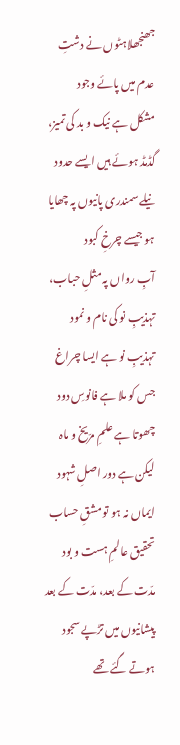جھنجھلاہٹوں نے دشتِ عدم میں پائے وجود
مشکل ہے نیک و بد کی تمیز، گڈمڈ ہوئے ہیں ایسے حدود
نیلے سمندری پانیوں پہ چھایا ہو جیسے چرخِ کبود
آبِ رواں پہ مثلِ حباب، تہذیبِ نو کی نام و نمود
تہذیبِ نو ہے ایسا چراغ جس کو ملا ہے فانوسِ دود
چھوتا ہے علمِ مرّیخ و ماہ لیکن ہے دور اصلِ شہود
ایماں نہ ہو تو مشقِ حساب تحقیق عالمِ ہست و بود
مدّت کے بعد، مدّت کے بعد پیشانیوں میں تڑپے سجود
ہوتے گئے تھے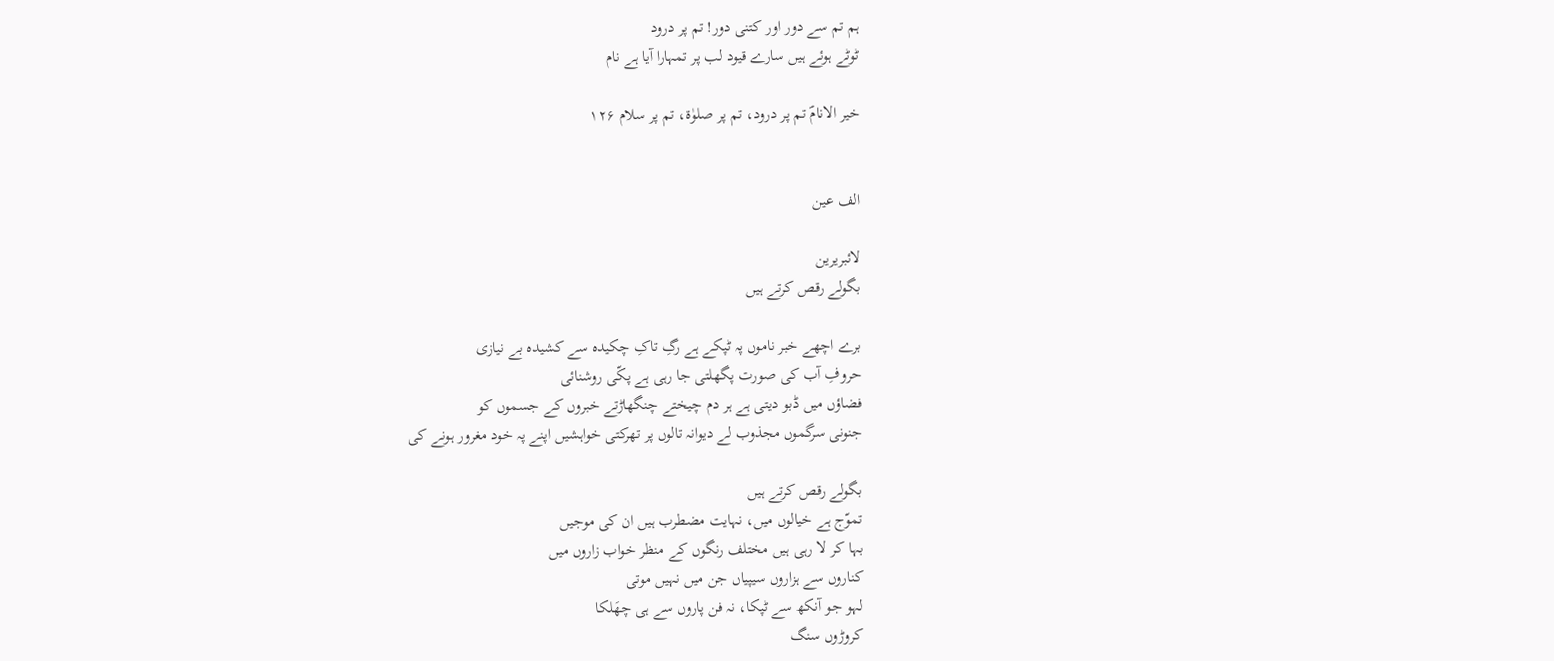ہم تم سے دور اور کتنی دور! تم پر درود
ٹوٹے ہوئے ہیں سارے قیود لب پر تمہارا آیا ہے نام

خیر الانامؐ تم پر درود، تم پر صلوٰۃ، تم پر سلام ۱۲۶


الف عین

لائبریرین
بگولے رقص کرتے ہیں

برے اچھے خبر ناموں پہ ٹپکے ہے رگِ تاکِ چکیدہ سے کشیدہ بے نیازی
حروفِ آب کی صورت پگھلتی جا رہی ہے پکّی روشنائی
فضاؤں میں ڈبو دیتی ہے ہر دم چیختے چنگھاڑتے خبروں کے جسموں کو
جنونی سرگموں مجذوب لے دیوانہ تالوں پر تھرکتی خواہشیں اپنے پہ خود مغرور ہونے کی

بگولے رقص کرتے ہیں
تموّج ہے خیالوں میں، نہایت مضطرب ہیں ان کی موجیں
بہا کر لا رہی ہیں مختلف رنگوں کے منظر خواب زاروں میں
کناروں سے ہزاروں سیپیاں جن میں نہیں موتی
لہو جو آنکھ سے ٹپکا، نہ فن پاروں سے ہی چھَلکا
کروڑوں سنگ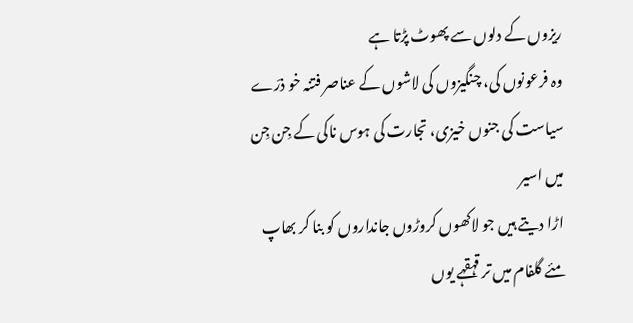ریزوں کے دلوں سے پھوٹ پڑتا ہے
وہ فرعونوں کی، چنگیزوں کی لاشوں کے عناصر فتنہ خو ذرّے
سیاست کی جنوں خیزی، تجارت کی ہوس ناکی کے جِن جِن میں اسیر
اڑا دیتے ہیں جو لاکھوں کروڑوں جانداروں کو بنا کر بھاپ
مئے گلفام میں تر قہقہے یوں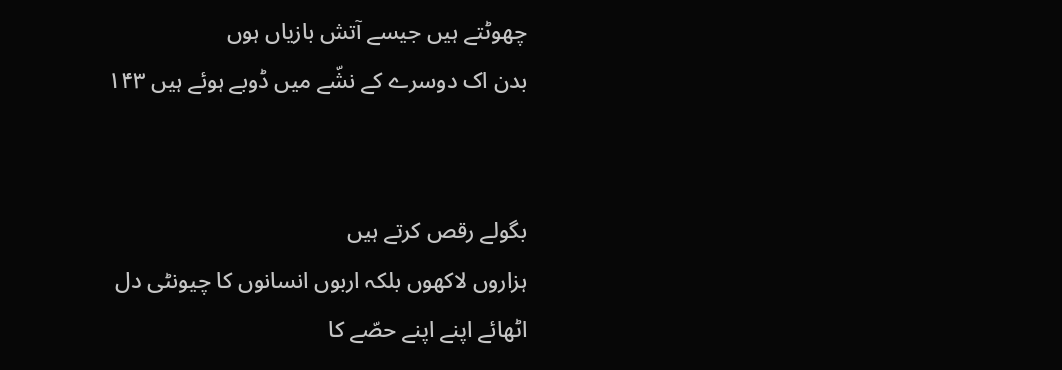چھوٹتے ہیں جیسے آتش بازیاں ہوں
بدن اک دوسرے کے نشّے میں ڈوبے ہوئے ہیں ۱۴۳


بگولے رقص کرتے ہیں
ہزاروں لاکھوں بلکہ اربوں انسانوں کا چیونٹی دل
اٹھائے اپنے اپنے حصّے کا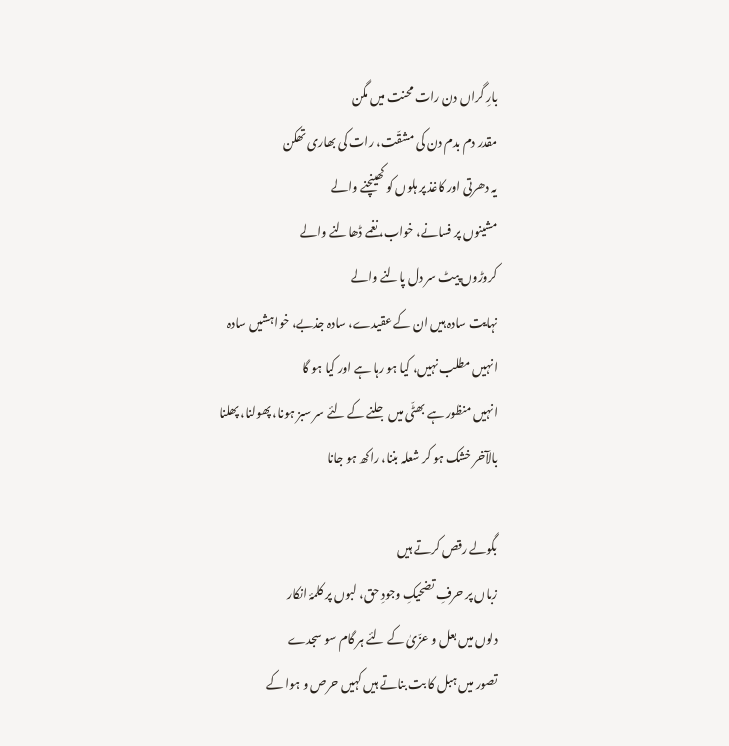بارِ گراں دن رات محنت میں مگن
مقدر دم بدم دن کی مشقّت، رات کی بھاری تھکن
یہ دھرتی اور کاغذ پر ہلوں کو کھینچنے والے
مشینوں پر فسانے، خواب، نغمے ڈھالنے والے
کروڑوں پیٹ سر دل پالنے والے
نہایت سادہ ہیں ان کے عقیدے، سادہ جذبے، خواہشیں سادہ
انہیں مطلب نہیں، کیا ہو رہا ہے اور کیا ہو گا
انہیں منظور ہے بھٹّی میں جلنے کے لئے سر سبز ہونا، پھولنا، پھلنا
بالآخر خشک ہو کر شعلہ بننا، راکھ ہو جانا

بگولے رقص کرتے ہیں
زباں پر حرفِ تضحیکِ وجودِ حق، لبوں پر کلمۂ انکار
دلوں میں بعل و عزّیٰ کے لئے ہر گام سو سجدے
تصور میں ہبل کا بت بناتے ہیں کہیں حرص و ہوا کے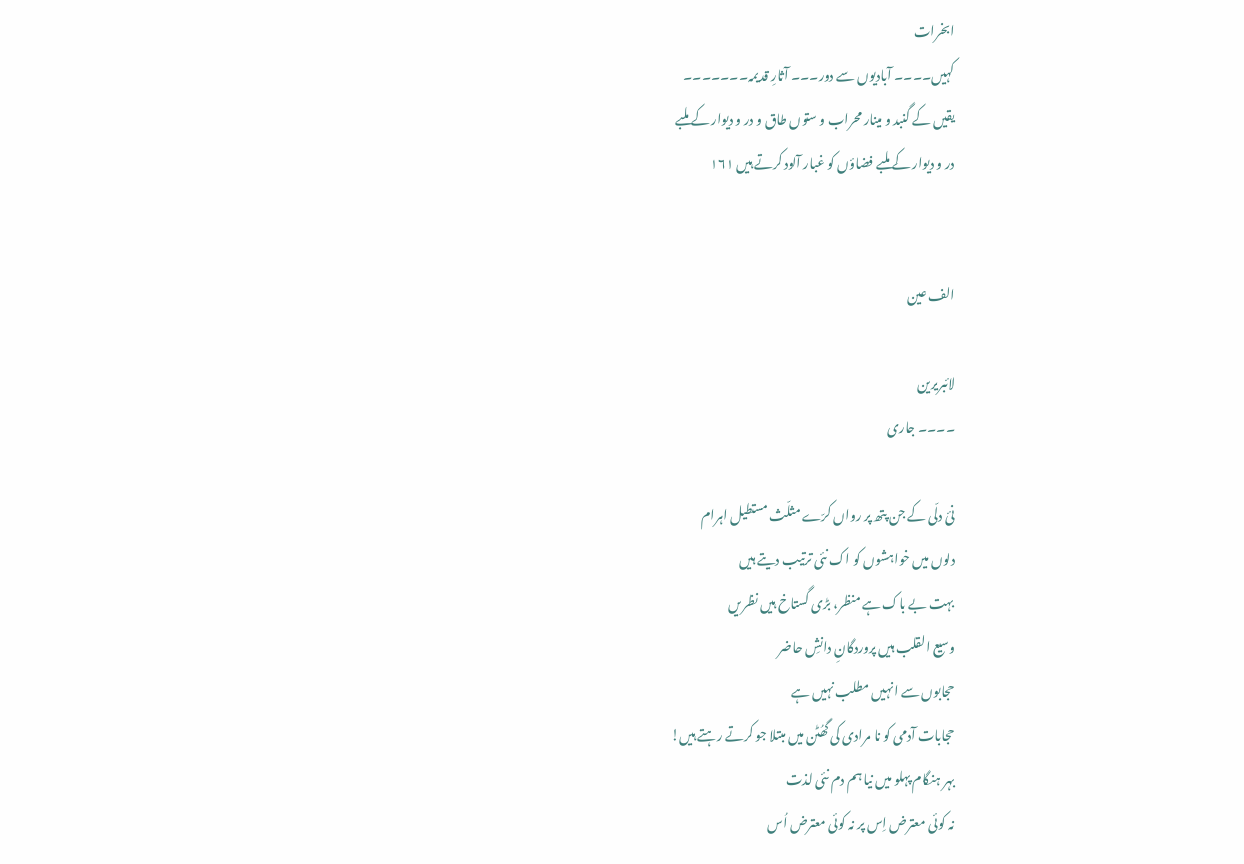ابخرات
کہیں۔۔۔۔ آبادیوں سے دور۔۔۔ آثارِ قدیمہ۔۔۔۔۔۔۔
یقیں کے گنبد و مینار محراب و ستوں طاق و در و دیوار کے ملبے
در و دیوار کے ملبے فضاؤں کو غبار آلود کرتے ہیں ۱۶۱


الف عین

لائبریرین
۔۔۔۔ جاری

نئ دلّی کے جن پتھ پر رواں کرّے مثلّث مستطیل اہرام
دلوں میں خواہشوں کو اک نئی ترتیب دیتے ہیں
بہت بے باک ہے منظر، بڑی گستاخ ہیں نظریں
وسیع القلب ہیں پروردگانِ دانشِ حاضر
حجابوں سے انہیں مطلب نہیں ہے
حجابات آدمی کو نا مرادی کی گھُٹن میں مبتلا جو کرتے رہتے ہیں!
بہر ہنگام پہلو میں نیا ہم دم نئی لذت
نہ کوئی معترض اِس پر نہ کوئی معترض اُس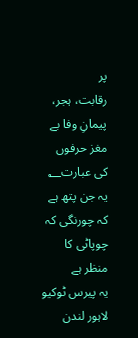پر
رقابت، ہجر، پیمانِ وفا بے مغز حرفوں کی عبارت؂
یہ جن پتھ ہے کہ چورنگی کہ چوپاٹی کا منظر ہے
یہ پیرس ٹوکیو لاہور لندن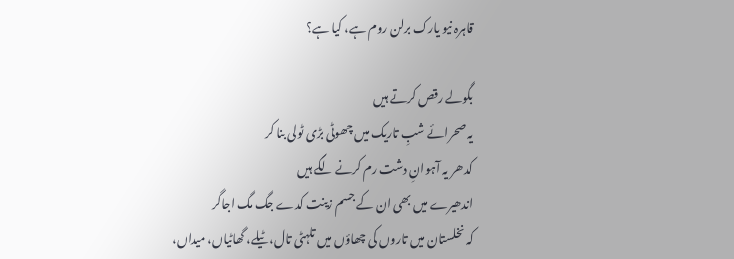قاہرہ نیو یارک برلن روم ہے، کیا ہے؟

بگولے رقص کرتے ہیں
یہ صحرائے شبِ تاریک میں چھوٹی بڑی ٹولی بنا کر
کدھر یہ آہوانِ دشت رم کرنے لگے ہیں
اندھیرے میں بھی ان کے جسم زینت کدے جگ مگ اجاگر
کہ نخلستان میں تاروں کی چھاؤں میں تلہٹی تال، ٹیلے، گھاٹیاں، میداں،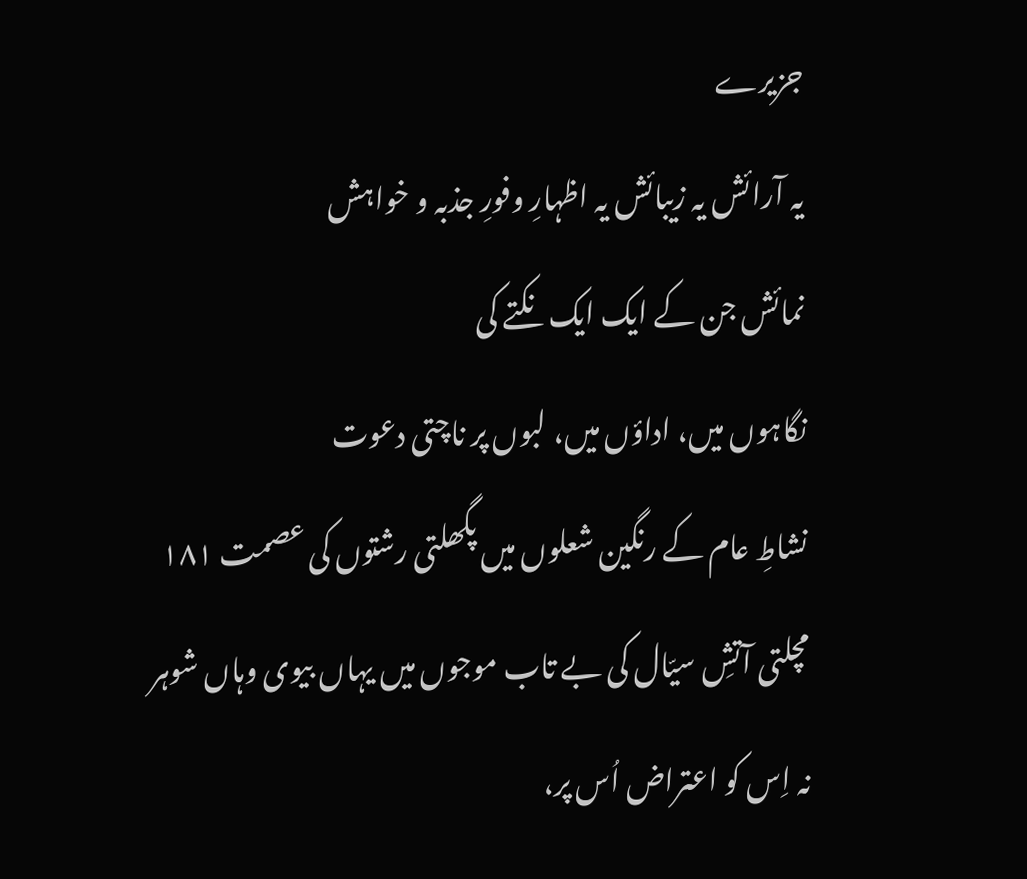جزیرے
یہ آرائش یہ زیبائش یہ اظہارِ وفورِ جذبہ و خواہش
نمائش جن کے ایک ایک نکتے کی
نگاہوں میں، اداؤں میں، لبوں پر ناچتی دعوت
نشاطِ عام کے رنگین شعلوں میں پگھلتی رشتوں کی عصمت ۱۸۱
مچلتی آتشِ سیّال کی بے تاب موجوں میں یہاں بیوی وہاں شوہر
نہ اِس کو اعتراض اُس پر،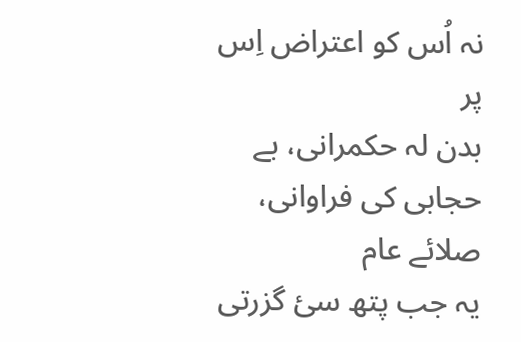نہ اُس کو اعتراض اِس پر
بدن لہ حکمرانی، بے حجابی کی فراوانی، صلائے عام
یہ جب پتھ سئ گزرتی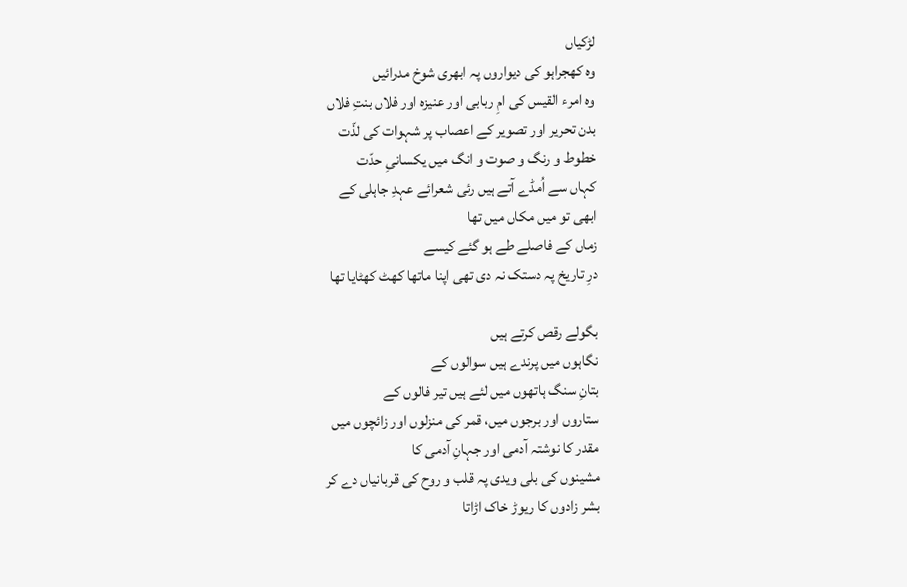لڑکیاں
وہ کھجراہو کی دیواروں پہ ابھری شوخ مدرائیں
وہ امرء القیس کی امِ ربابی اور عنیزہ اور فلاں بنتِ فلاں
بدن تحریر اور تصویر کے اعصاب پر شہوات کی لذّت
خطوط و رنگ و صوت و انگ میں یکسانیِ حدّت
کہاں سے اُمڈے آتے ہیں رئی شعرائے عہدِ جاہلی کے
ابھی تو میں مکاں میں تھا
زماں کے فاصلے طے ہو گئے کیسے
درِ تاریخ پہ دستک نہ دی تھی اپنا ماتھا کھٹ کھٹایا تھا

بگولے رقص کرتے ہیں
نگاہوں میں پرندے ہیں سوالوں کے
بتانِ سنگ ہاتھوں میں لئے ہیں تیر فالوں کے
ستاروں اور برجوں میں، قمر کی منزلوں اور زائچوں میں
مقدر کا نوشتہ آدمی اور جہانِ آدمی کا
مشینوں کی بلی ویدی پہ قلب و روح کی قربانیاں دے کر
بشر زادوں کا ریوڑ خاک اڑاتا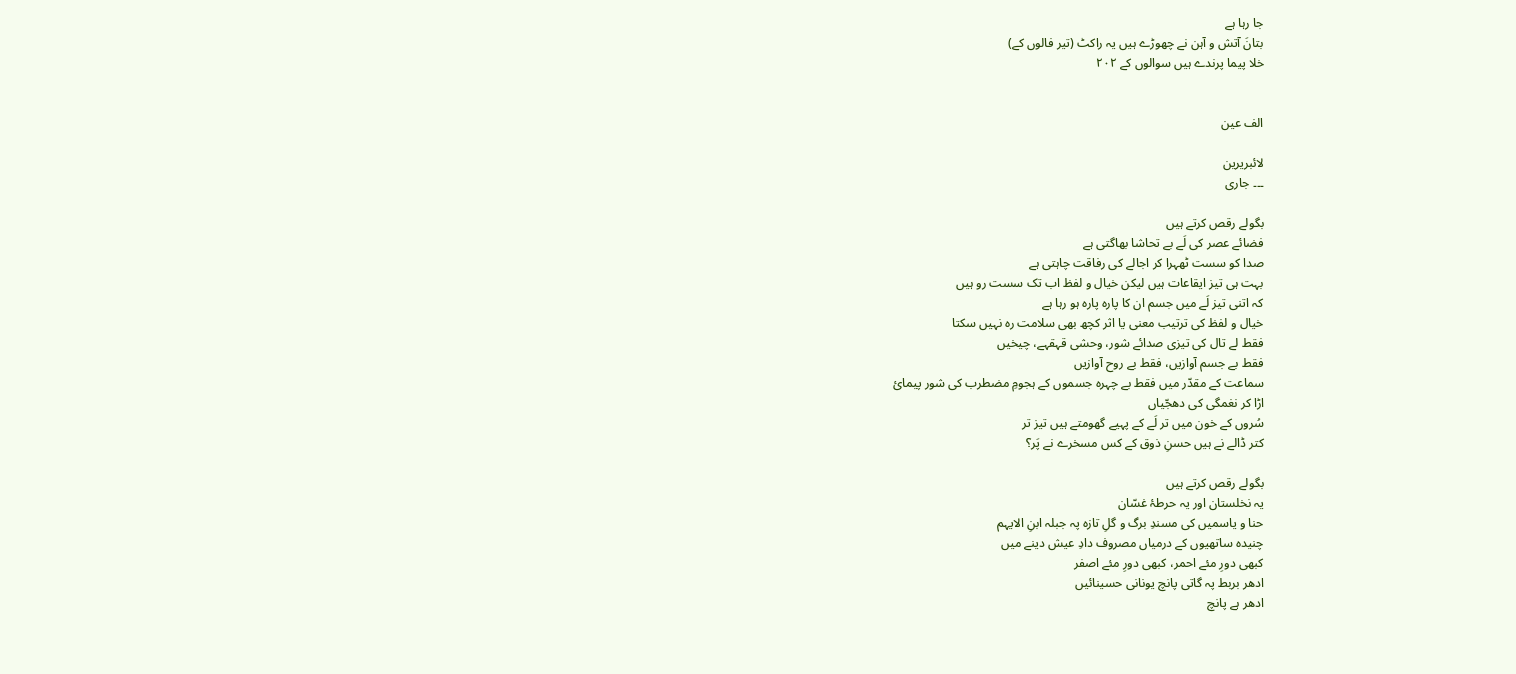جا رہا ہے
بتانَ آتش و آہن نے چھوڑے ہیں یہ راکٹ (تیر فالوں کے)
خلا پیما پرندے ہیں سوالوں کے ۲۰۲


الف عین

لائبریرین
۔۔۔ جاری

بگولے رقص کرتے ہیں
فضائے عصر کی لَے بے تحاشا بھاگتی ہے
صدا کو سست ٹھہرا کر اجالے کی رفاقت چاہتی ہے
بہت ہی تیز ایقاعات ہیں لیکن خیال و لفظ اب تک سست رو ہیں
کہ اتنی تیز لَے میں جسم ان کا پارہ پارہ ہو رہا ہے
خیال و لفظ کی ترتیب معنی یا اثر کچھ بھی سلامت رہ نہیں سکتا
فقط لے تال کی تیزی صدائے شور، وحشی قہقہے، چیخیں
فقط بے جسم آوازیں، فقط بے روح آوازیں
سماعت کے مقدّر میں فقط بے چہرہ جسموں کے ہجومِ مضطرب کی شور پیمائ
اڑا کر نغمگی کی دھجّیاں
سُروں کے خون میں تر لَے کے پہیے گھومتے ہیں تیز تر
کتر ڈالے نے ہیں حسنِ ذوق کے کس مسخرے نے پَر؟

بگولے رقص کرتے ہیں
یہ نخلستان اور یہ حرطۂ غسّان
حنا و یاسمیں کی مسندِ برگ و گلِ تازہ پہ جبلہ ابنِ الایہم
چنیدہ ساتھیوں کے درمیاں مصروف دادِ عیش دینے میں
کبھی دورِ مئے احمر، کبھی دورِ مئے اصفر
ادھر بربط پہ گاتی پانچ یونانی حسینائیں
ادھر ہے پانچ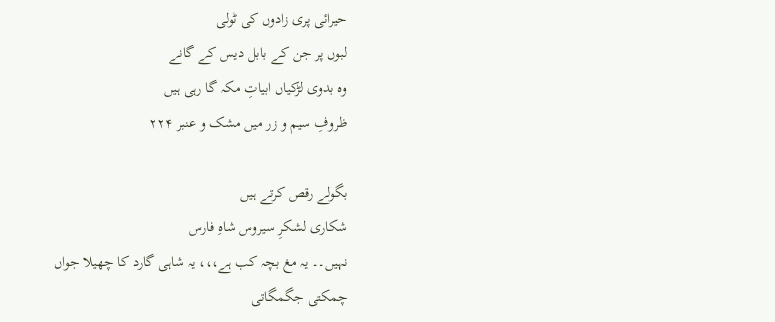حیرائی پری زادوں کی ٹولی
لبوں پر جن کے بابل دیس کے گانے
وہ بدوی لڑکیاں ابیاتِ مکہ گا رہی ہیں
ظروفِ سیم و زر میں مشک و عنبر ۲۲۴

بگولے رقص کرتے ہیں
شکاری لشکرِ سیروس شاہِ فارس
نہیں۔۔ یہ مغ بچہ کب ہے،،، یہ شاہی گارد کا چھیلا جواں
چمکتی جگمگاتی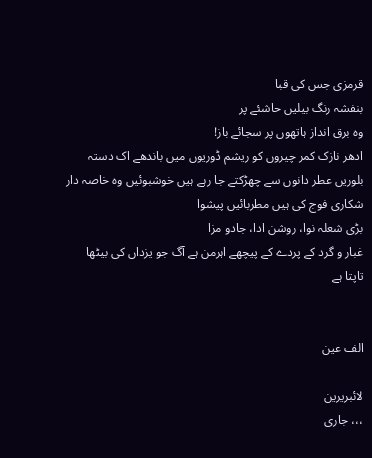قرمزی جس کی قبا
بنفشہ رنگ بیلیں حاشئے پر
وہ برق انداز ہاتھوں پر سجائے باز!
ادھر نازک کمر چیروں کو ریشم ڈوریوں میں باندھے اک دستہ
بلوریں عطر دانوں سے چھڑکتے جا رہے ہیں خوشبوئیں وہ خاصہ دار
شکاری فوج کی ہیں مطربائیں پیشوا
بڑی شعلہ نوا، روشن ادا، جادو مزا
غبار و گرد کے پردے کے پیچھے اہرمن ہے آگ جو یزداں کی بیٹھا تاپتا ہے


الف عین

لائبریرین
،،، جاری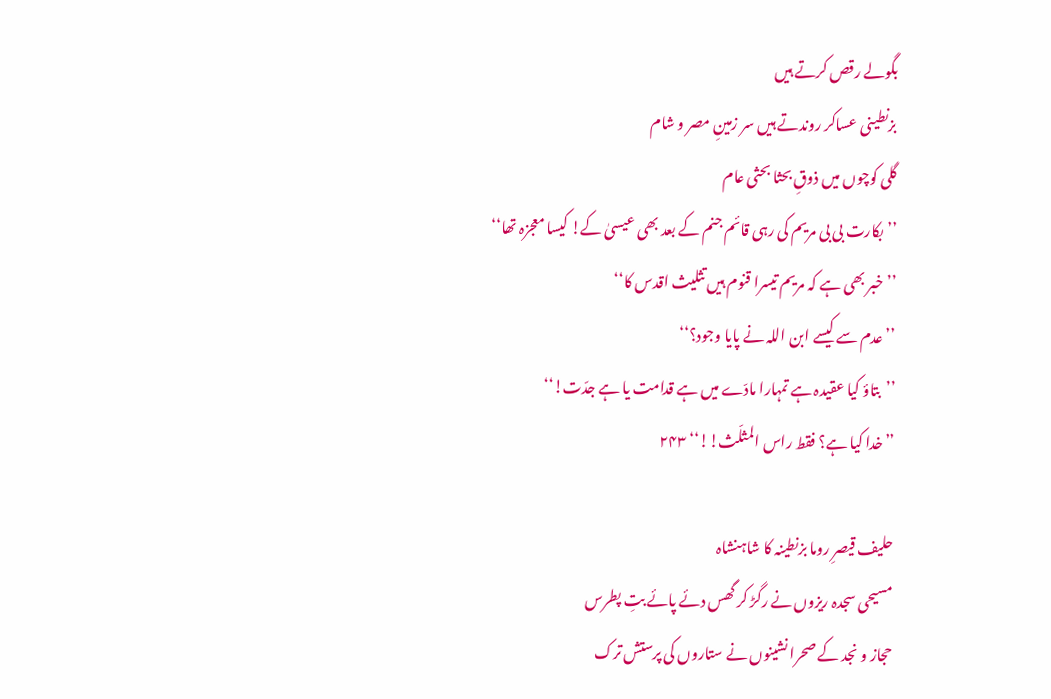بگولے رقص کرتے ہیں
بزنطینی عساکر روندتے ہیں سر زمینِ مصر و شام
گلی کوچوں میں ذوقِ بحثا بحثی عام
’’بکارت بی بی مریم کی رہی قائم جنم کے بعد بھی عیسیٰ کے! کیسا معجزہ تھا‘‘
’’خبر بھی ہے کہ مریم تیسرا قنوم ہیں تثلیث اقدس کا‘‘
’’عدم سے کیسے ابن اللہ نے پایا وجود؟‘‘
’’بتاؤ کیا عقیدہ ہے تمہارا مادّے میں ہے قدامت یا ہے جدّت!‘‘
’’خدا کیا ہے؟ فقط راس المثلّث!!‘‘ ۲۴۳

حلیف قیصرِ روما بزنطینہ کا شاہنشاہ
مسیحی سجدہ ریزوں نے رگڑ کر گھس دئے پائے بتِ پطرس
حجاز و نجد کے صحرا نشینوں نے ستاروں کی پرستش ترک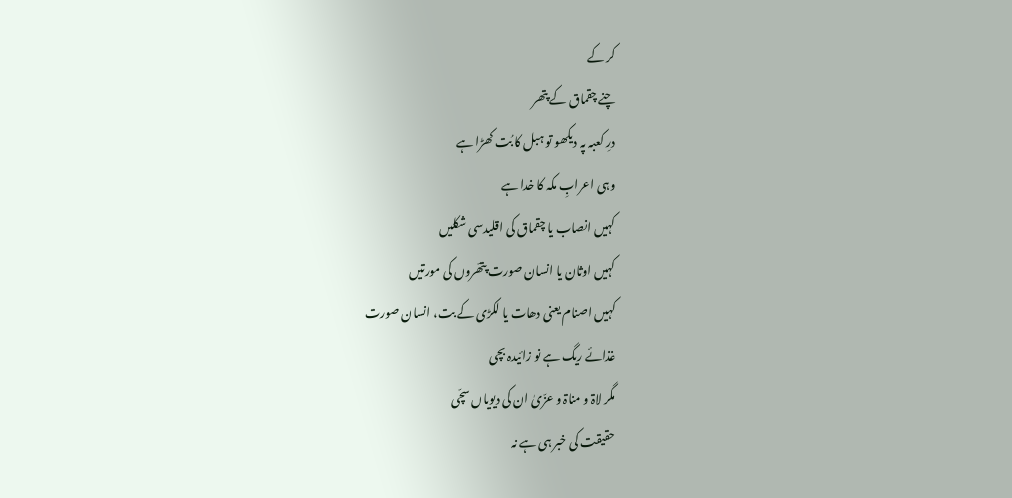کر کے
چنے چقماق کے پتھر
درِ کعبہ پہ دیکھو تو ہبل کا بُت کھڑا ہے
وہی اعرابِ مکہ کا خدا ہے
کہیں انصاب یا چقماق کی اقلیدسی شکلیں
کہیں اوثان یا انسان صورت پتھّروں کی مورتیں
کہیں اصنام یعنی دھات یا لکڑی کے بت، انسان صورت
غذائے ریگ ہے نو زائیدہ بچی
مگر لاۃ و مناۃ و عزّیٰ ان کی دیویاں سچّی
حقیقت کی خبر ہی ہے نہ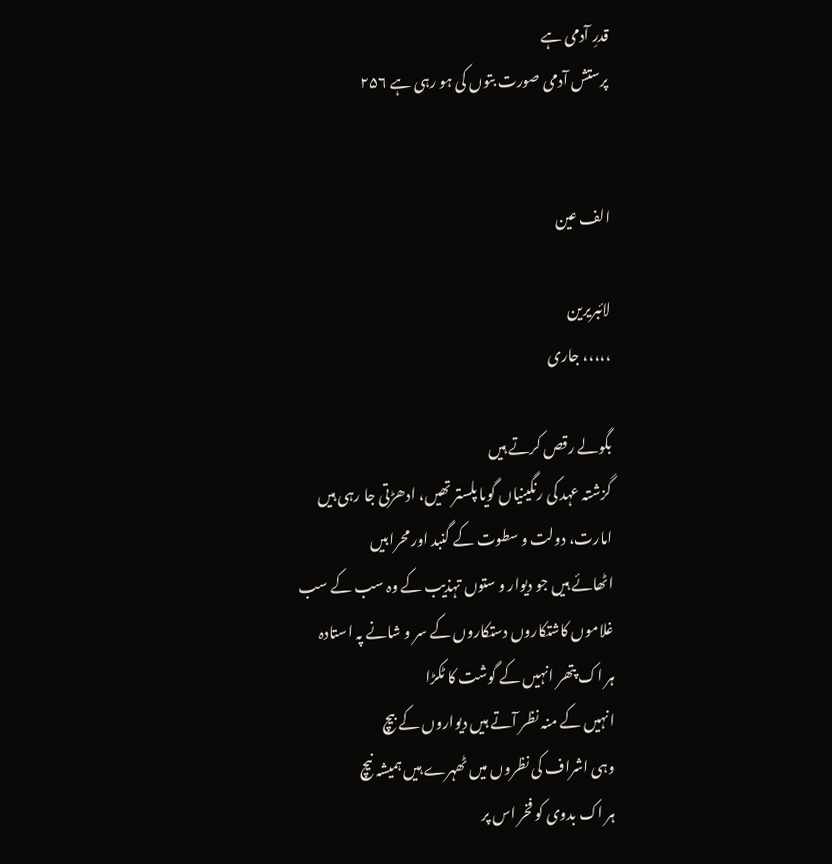قدرِ آدمی ہے
پرستش آدمی صورت بتوں کی ہو رہی ہے ۲۵۶


الف عین

لائبریرین
،،،،، جاری

بگولے رقص کرتے ہیں
گزشتہ عہد کی رنگینیاں گویا پلستر تھیں، ادھڑتی جا رہی ہیں
امارت، دولت و سطوت کے گنبد اور محرابیں
اٹھائے ہیں جو دیوار و ستوں تہذیب کے وہ سب کے سب
غلاموں کاشتکاروں دستکاروں کے سر و شانے پہ استادہ
ہر اک پتھر انہیں کے گوشت کا ٹکڑا
انہیں کے منہ نظر آتے ہیں دیواروں کے بیچ
وہی اشراف کی نظروں میں ٹھہرے ہیں ہمیشہ نیچ
ہر اک بدوی کو فخر اس پر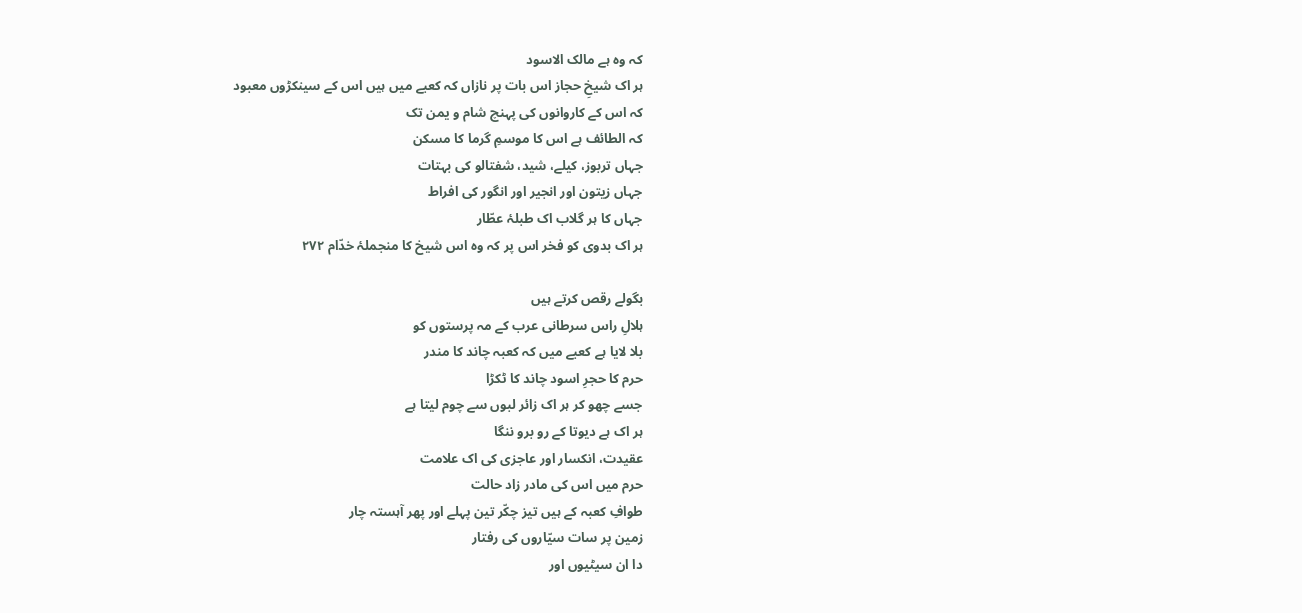کہ وہ ہے مالک الاسود
ہر اک شیخِ حجاز اس بات پر نازاں کہ کعبے میں ہیں اس کے سینکڑوں معبود
کہ اس کے کاروانوں کی پہنچ شام و یمن تک
کہ الطائف ہے اس کا موسمِ گرما کا مسکن
جہاں تربوز، کیلے، شید، شفتالو کی بہتات
جہاں زیتون اور انجیر اور انگور کی افراط
جہاں کا ہر گلاب اک طبلۂ عطّار
ہر اک بدوی کو فخر اس پر کہ وہ اس شیخ کا منجملۂ خدّام ۲۷۲

بگولے رقص کرتے ہیں
ہلالِ راس سرطانی عرب کے مہ پرستوں کو
بلا لایا ہے کعبے میں کہ کعبہ چاند کا مندر
حرم کا حجرِ اسود چاند کا ٹکڑا
جسے چھو کر ہر اک زائر لبوں سے چوم لیتا ہے
ہر اک ہے دیوتا کے رو برو ننگا
عقیدت، انکسار اور عاجزی کی اک علامت
حرم میں اس کی مادر زاد حالت
طوافِ کعبہ کے ہیں تیز چکّر تین پہلے اور پھر آہستہ چار
زمین پر سات سیّاروں کی رفتار
دا ان سیٹیوں اور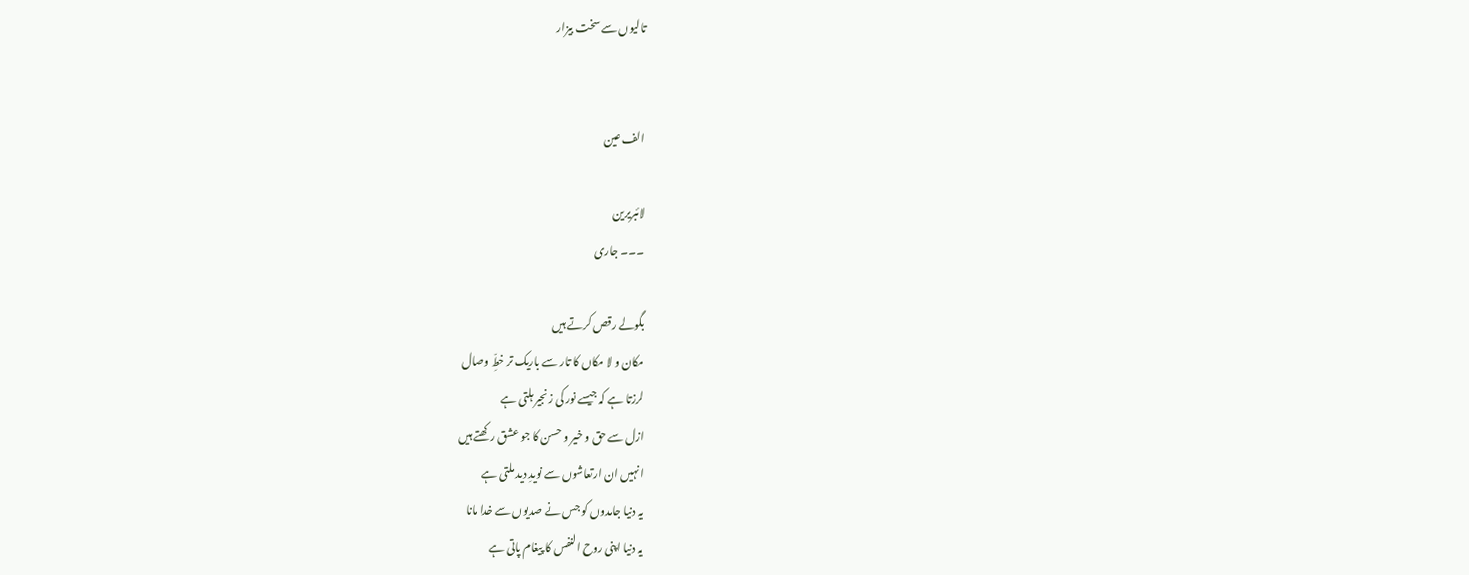تالیوں سے سخت بیزار


الف عین

لائبریرین
۔۔۔ جاری

بگولے رقص کرتے ہیں
مکان و لا مکاں کا تار سے باریک تر خطِّ وصال
لرزتا ہے کہ جیسے نور کی زنجیر ہلتی ہے
ازل سے حق و خیر و حسن کا جو عشق رکھتے ہیں
انہیں ان ارتعاشوں سے نویدِ دید ملتی ہے
یہ دنیا جامدوں کو جس نے صدیوں سے خدا مانا
یہ دنیا اپنی روح النفس کا پیغام پاتی ہے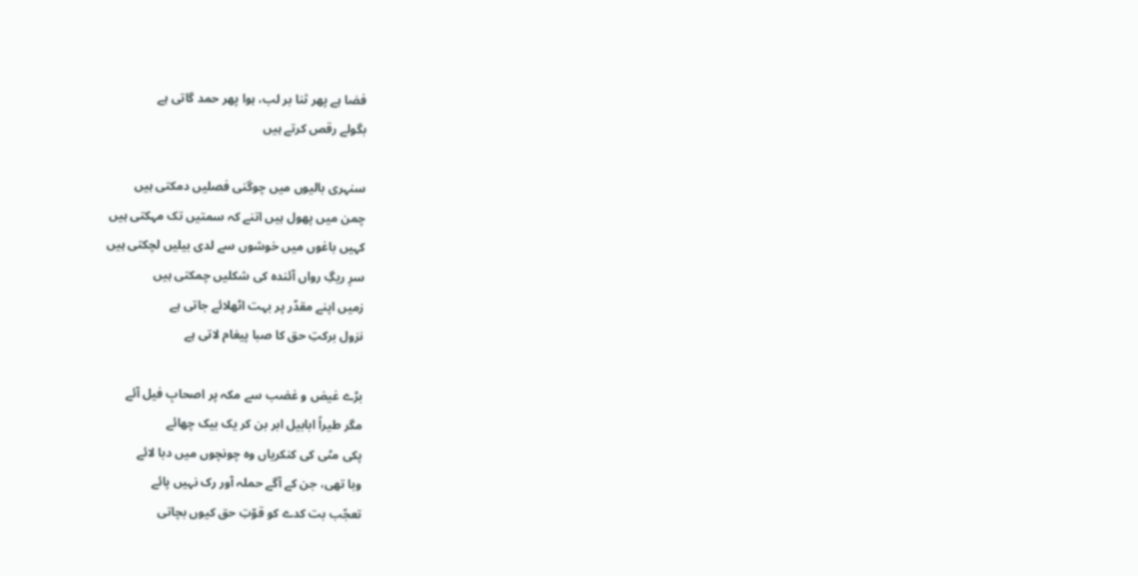فضا ہے پھر ثنا بر لب، ہوا پھر حمد گاتی ہے
بگولے رقص کرتے ہیں

سنہری بالیوں میں چوگنی فصلیں دمکتی ہیں
چمن میں پھول ہیں اتنے کہ سمتیں تک مہکتی ہیں
کہیں باغوں میں خوشوں سے لدی بیلیں لچکتی ہیں
سرِ ریگِ رواں آئندہ کی شکلیں چمکتی ہیں
زمیں اپنے مقدّر پر بہت اٹھلائے جاتی ہے
نزول برکتِ حق کا صبا پیغام لاتی ہے

بڑے غیض و غضب سے مکہ پر اصحابِ فیل آئے
مگر طیراً ابابیل ابر بن کر یک بیک چھائے
پکی مٹی کی کنکریاں وہ چونچوں میں دبا لائے
وبا تھی، جن کے آگے حملہ آور رک نہیں پائے
تعجّب بت کدے کو قوّتِ حق کیوں بچاتی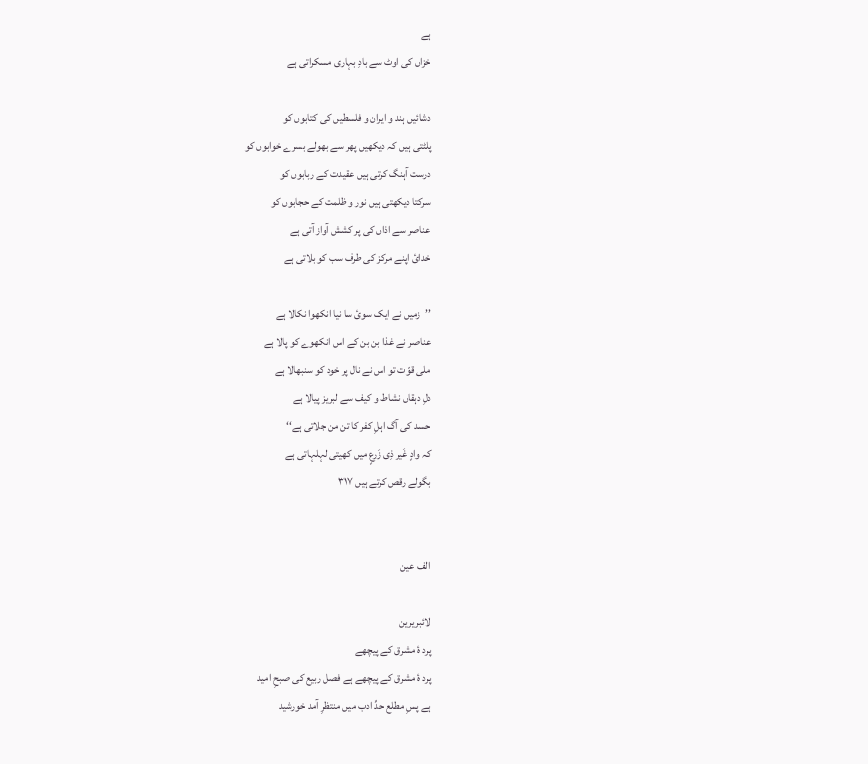ہے
خزاں کی اوٹ سے بادِ بہاری مسکراتی ہے

دشائیں ہند و ایران و فلسطیں کی کتابوں کو
پلٹتی ہیں کہ دیکھیں پھر سے بھولے بسرے خوابوں کو
درست آہنگ کرتی ہیں عقیدت کے ربابوں کو
سرکتا دیکھتی ہیں نور و ظلمت کے حجابوں کو
عناصر سے اذاں کی پر کشش آواز آتی ہے
خدائ اپنے مرکز کی طرف سب کو بلاتی ہے

’’زمیں نے ایک سوئ سا نیا انکھوا نکالا ہے
عناصر نے غذا بن بن کے اس انکھوے کو پالا ہے
ملی قوّت تو اس نے نال پر خود کو سنبھالا ہے
دلِ دہقاں نشاط و کیف سے لبریز پیالا ہے
حسد کی آگ اہلِ کفر کا تن من جلاتی ہے‘‘
کہ وادٍ غَیر ذِی زَرعٍ میں کھیتی لہلہاتی ہے
بگولے رقص کرتے ہیں ۳۱۷


الف عین

لائبریرین
پرد ۂ مشرق کے پیچھے
پرد ۂ مشرق کے پیچھے ہے فصل ربیع کی صبحِ امید
ہے پسِ مطلع حدِّ ادب میں منتظرِ آمد خورشید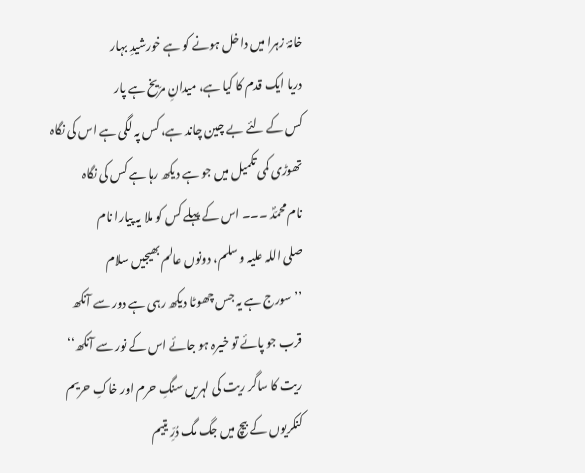خانۂ زہرا میں داخل ہونے کو ہے خورشیدِ بہار
دریا ایک قدم کا کیا ہے، میدانِ مرّیخ ہے پار
کس کے لئے بے چین چاند ہے، کس پہ لگی ہے اس کی نگاہ
تھوڑی کمی تکمیل میں جو ہے دیکھ رہا ہے کس کی نگاہ
نام محمّدؐ ۔۔۔ اس کے پہلے کس کو ملا یہ پیارا نام
صلی اللہ علیہ و سلم، دونوں عالم بھیجیں سلام
’’سورج ہے یہ جس چھوٹا دیکھ رہی ہے دور سے آنکھ
قرب جو پائے تو خیرہ ہو جائے اس کے نور سے آنکھ‘‘
ریت کا ساگر ریت کی لہریں سنگِ حرم اور خاکِ حریم
کنکریوں کے بیچ میں جگ مگ دُرِّ یتیم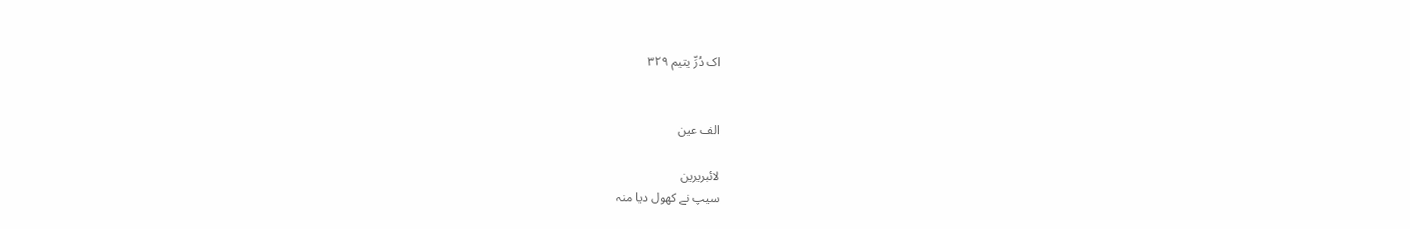اک دُرِّ یتیم ۳۲۹


الف عین

لائبریرین
سیپ نے کھول دیا منہ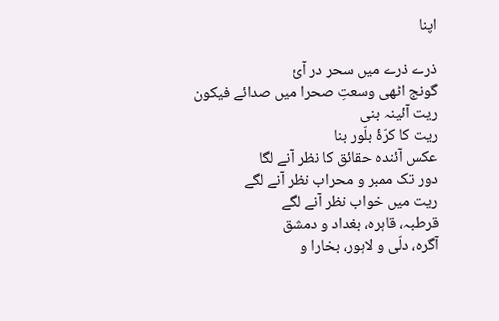اپنا

ذرے ذرے میں سحر در آئ
گونج اٹھی وسعتِ صحرا میں صدائے فیکون
ریت آئینہ بنی
ریت کا کرّۂ بلّور بنا
عکس آئندہ حقائق کا نظر آنے لگا
دور تک ممبر و محراب نظر آنے لگے
ریت میں خواب نظر آنے لگے
قرطبہ، قاہرہ، بغداد و دمشق
آگرہ، دلّی و لاہور، بخارا و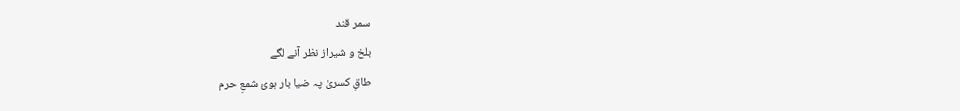سمر قند
بلخ و شیراز نظر آنے لگے
طاقِ کسریٰ پہ ضیا بار ہوئ شمعِ حرم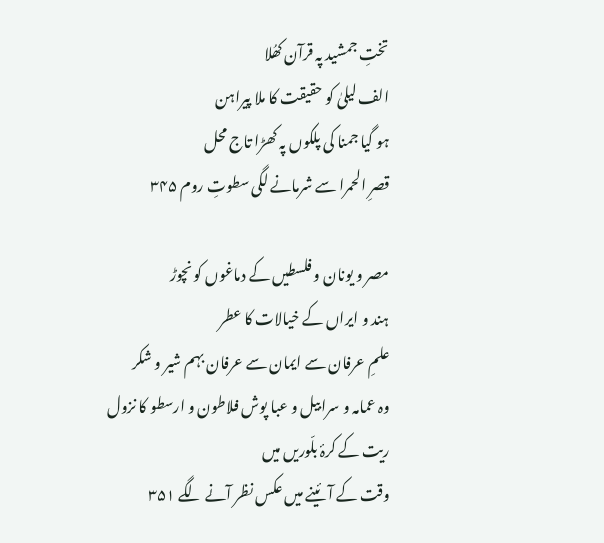تختِ جمشید پہ قرآن کھُلا
الف لیلیٰ کو حقیقت کا ملا پیراہن
ہو گیا جمنا کی پلکوں پہ کھڑا تاج محل
قصرِ الحمرا سے شرمانے لگی سطوتِ روم ۳۴۵

مصر و یونان و فلسطیں کے دماغوں کو نچوڑ
ہند و ایراں کے خیالات کا عطر
علمِ عرفان سے ایمان سے عرفان بہم شیر و شکر
وہ عمامہ و سرابیل و عبا پوش فلاطون و ارسطو کا نزول
ریت کے کرۂ بلّوریں میں
وقت کے آئینے میں عکس نظر آنے لگے ۳۵۱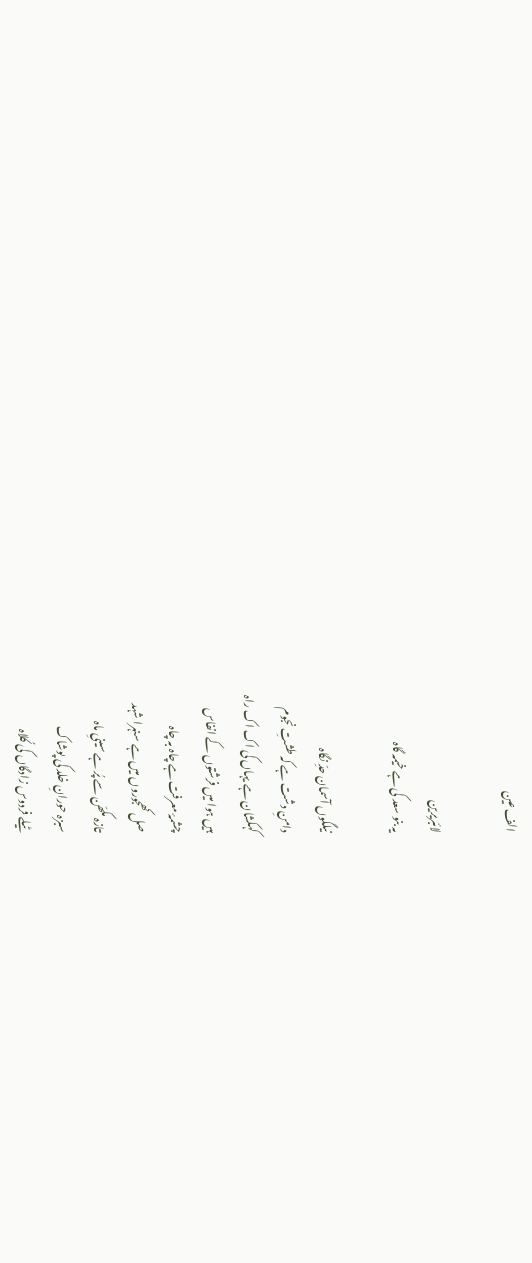الف عین

لائبریرین
یہ بنو سعد کی ہے خیمہ گاہ

نیلگوں آسمان حدِّ نگاہ
دامنِ دشت ہے کہ طشتِ نجوم
کہکشان ہے یہاں کی اک اک راہ
ہیں ہوا میں فرشتوں کے انفاس
چشمۂ معرفت ہے چاہ بہ چاہ
صل کھجوروں میں ہے سنہرا شہد
تازہ مکھّن سے پُر ہے سینیِ ماہ
سبزہ حورانِ خلد کی پوشاک
ٹیلے فردوس زادگاں کی کُلاہ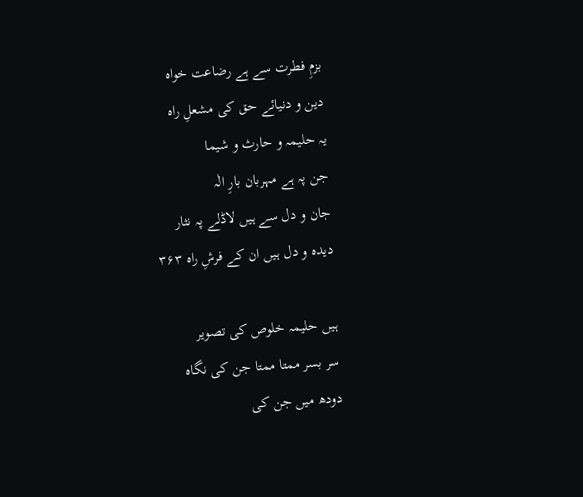بزمِ فطرت سے ہے رضاعت خواہ
دین و دنیائے حق کی مشعلِ راہ
یہ حلیمہ و حارث و شیما
جن پہ ہے مہربان بارِ الٰہ
جان و دل سے ہیں لاڈلے پہ نثار
دیدہ و دل ہیں ان کے فرشِ راہ ۳۶۳

ہیں حلیمہ خلوص کی تصویر
سر بسر ممتا ممتا جن کی نگاہ
دودھ میں جن کی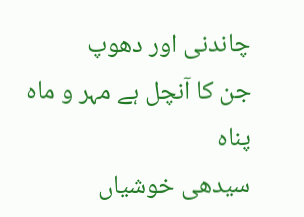چاندنی اور دھوپ
جن کا آنچل ہے مہر و ماہ پناہ
سیدھی خوشیاں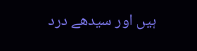ہیں اور سیدھے درد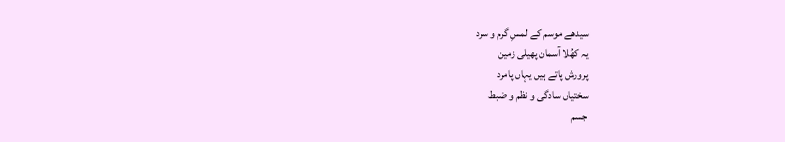سیدھے موسم کے لمسِ گرم و سرد
یہ کھُلا آسمان پھیلی زمین
پرورش پاتے ہیں یہاں پامرد
سختیاں سادگی و نظم و ضبط
جسم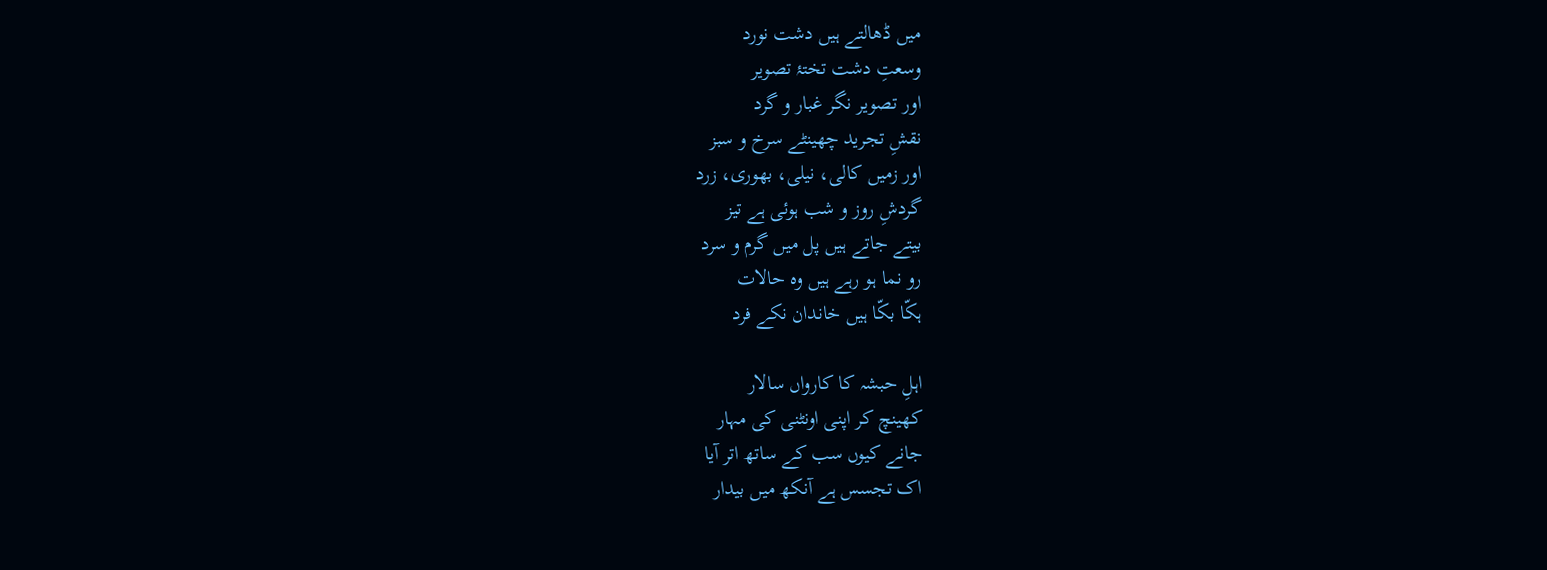میں ڈھالتے ہیں دشت نورد
وسعتِ دشت تختۂ تصویر
اور تصویر نگر غبار و گرد
نقشِ تجرید چھینٹے سرخ و سبز
اور زمیں کالی، نیلی، بھوری، زرد
گردشِ روز و شب ہوئی ہے تیز
بیتے جاتے ہیں پل میں گرم و سرد
رو نما ہو رہے ہیں وہ حالات
ہکّا بکّا ہیں خاندان نکے فرد

اہلِ حبشہ کا کارواں سالار
کھینچ کر اپنی اونٹنی کی مہار
جانے کیوں سب کے ساتھ اتر آیا
اک تجسس ہے آنکھ میں بیدار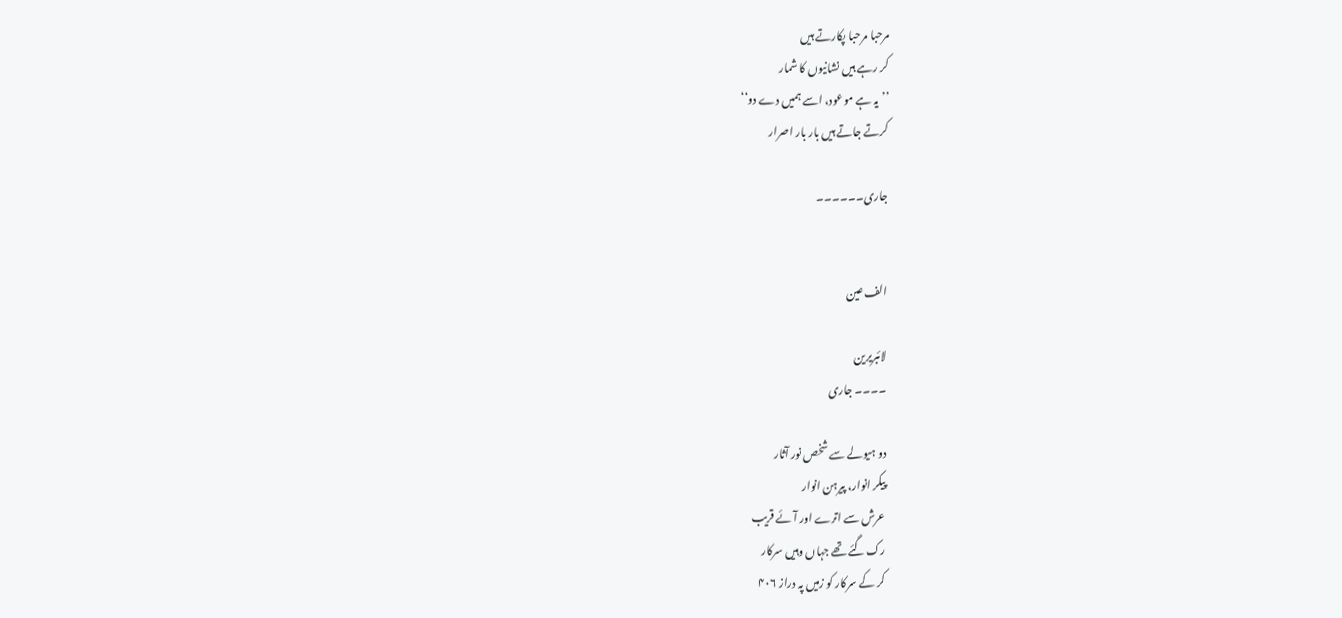مرحبا مرحبا پکارتے ہیں
کر رہے ہیں نشانیوں کا شمار
’’یہ ہے موعود، اسے ہمیں دے دو‘‘
کرتے جاتے ہیں بار بار اصرار

جاری۔۔۔۔۔۔


الف عین

لائبریرین
۔۔۔۔ جاری

دو ہیولے سے شخص نور آثار
پیکر انوار، پیرہن انوار
عرش سے اترے اور آئے قریب
رک گئے تھے جہاں وہیں سرکار
کر کے سرکار کو زمیں پہ دراز ۴۰۶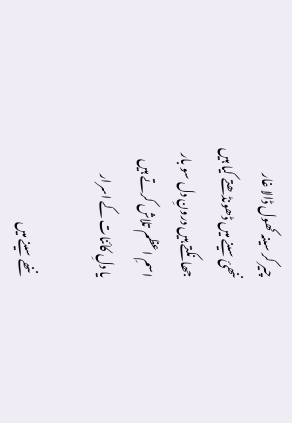چیر کر سینہ کھول ڈالا غار
ننھئ سینے میں ڈھونڈھتے کیا ہیں
جھانکتے ہیں درونِ دل سو بار
اسمِ اعظم تلاش کرتے ہیں
یا دلِ کائنات کے اسرار

ننھے سینے میں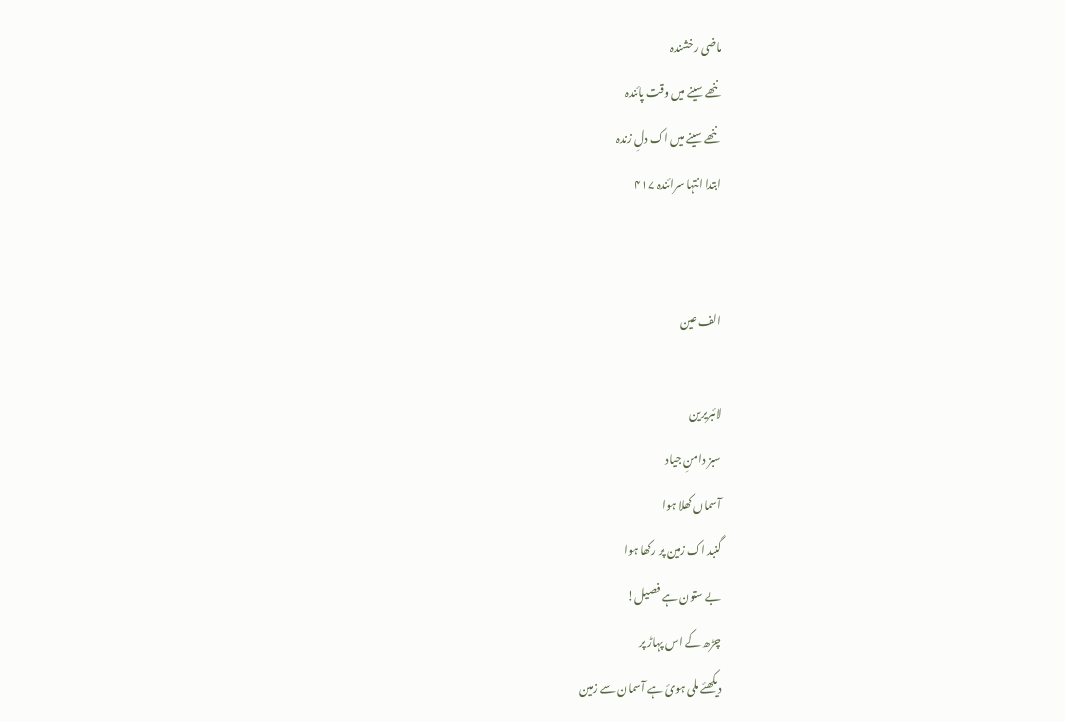ماضی رخشندہ
ننھے سینے میں وقت پائندہ
ننھے سینے میں اک دلِ زندہ
ابتدا انتہا سرائندہ ۴۱۷


الف عین

لائبریرین
سبز دامنِ جیاد
آسماں کھلا ہوا
گنبد اک زمین پر رکھا ہوا
بے ستون ہے فصیل!
چڑھ کے اس پہاڑ پر
دیکھئے ملی ہوئ ہے آسمان سے زمین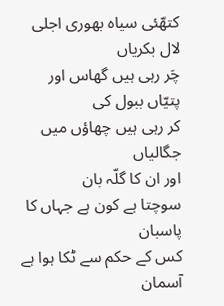کتھّئی سیاہ بھوری اجلی لال بکریاں
چَر رہی ہیں گھاس اور پتیّاں ببول کی
کر رہی ہیں چھاؤں میں جگالیاں
اور ان کا گلّہ بان
سوچتا ہے کون ہے جہاں کا پاسبان
کس کے حکم سے ٹکا ہوا ہے آسمان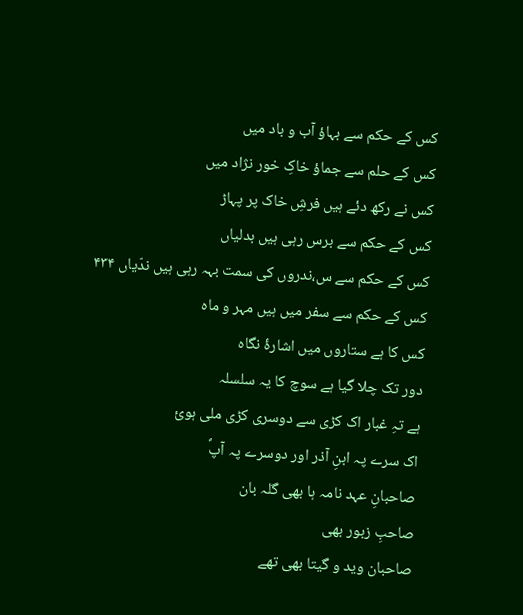کس کے حکم سے بہاؤ آب و باد میں
کس کے حلم سے جماؤ خاکِ خور نژاد میں
کس نے رکھ دئے ہیں فرشِ خاک پر پہاڑ
کس کے حکم سے برس رہی ہیں بدلیاں
کس کے حکم سے س،ندروں کی سمت بہہ رہی ہیں ندّیاں ۴۳۴
کس کے حکم سے سفر میں ہیں مہر و ماہ
کس کا ہے ستاروں میں اشارۂ نگاہ
دور تک چلا گیا ہے سوچ کا یہ سلسلہ
ہے تہِ غبار اک کڑی سے دوسری کڑی ملی ہوئ
اک سرے پہ ابنِ آذر اور دوسرے پہ آپؐ
صاحبانِ عہد نامہ ہا بھی گلہ بان
صاحبِ زبور بھی
صاحبان وید و گیتا بھی تھے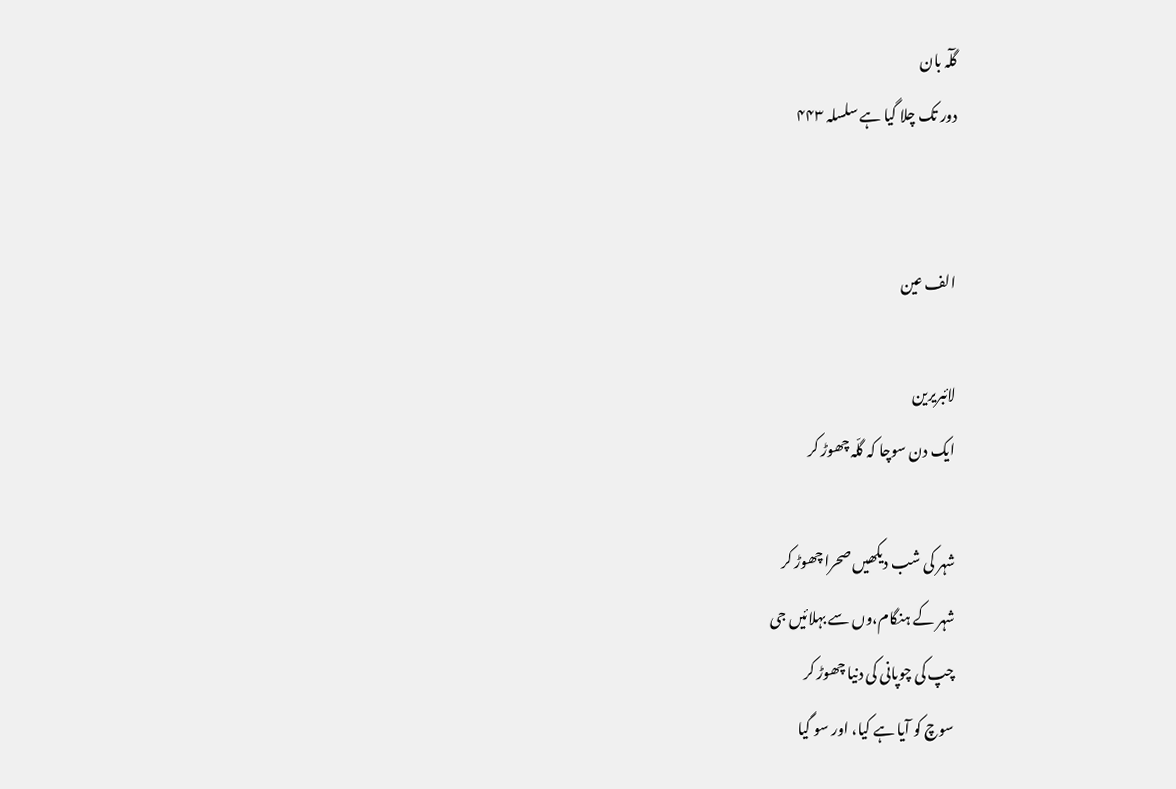گلٓہ بان
دور تک چلا گیا ہے سلسلہ ۴۴۳


الف عین

لائبریرین
ایک دن سوچا کہ گلّہ چھوڑ کر

شہر کی شب دیکھیں صحرا چھوڑ کر
شہر کے ہنگام،وں سے بہلائیں جی
چپ کی چوپانی کی دنیا چھوڑ کر
سوچ کو آیا ہے کیا، اور سو گیا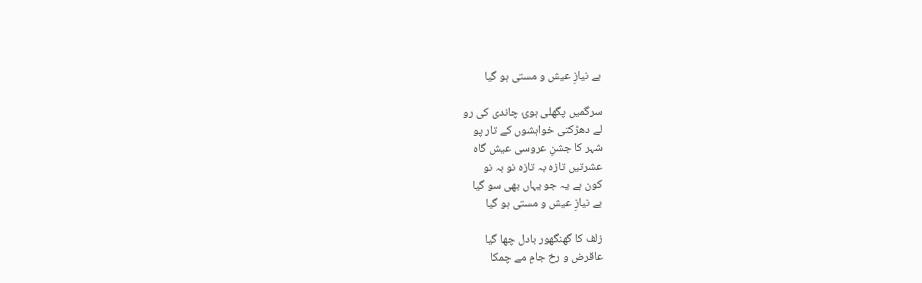بے نیازِ عیش و مستی ہو گیا

سرگمیں پگھلی ہوئ چاندی کی رو
لے دھڑکتی خواہشوں کے تار پو
شہر کا جشنِ عروسی عیش گاہ
عشرتیں تازہ بہ تازہ نو بہ نو
کون ہے یہ جو یہاں بھی سو گیا
بے نیازِ عیش و مستی ہو گیا

زلف کا گھنگھور بادل چھا گیا
عاقرض و رخ جامِ مے چمکا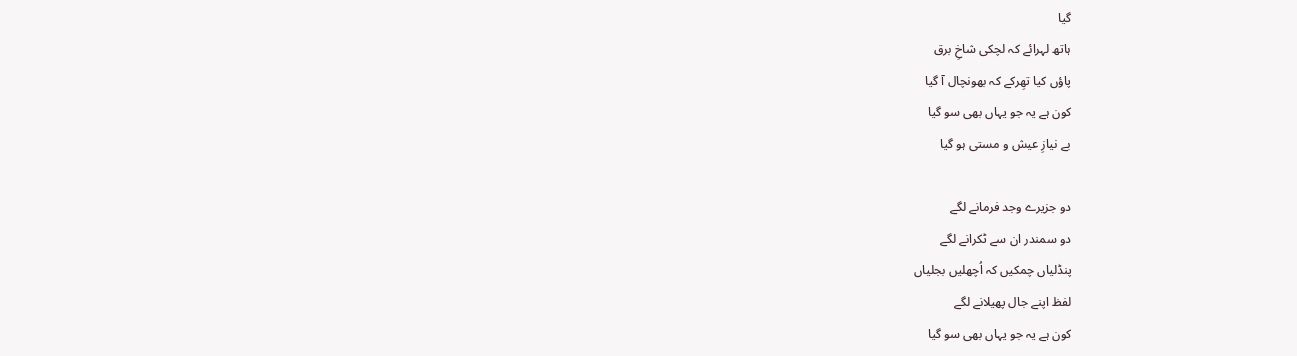گیا
ہاتھ لہرائے کہ لچکی شاخِ برق
پاؤں کیا تھِرکے کہ بھونچال آ گیا
کون ہے یہ جو یہاں بھی سو گیا
بے نیازِ عیش و مستی ہو گیا

دو جزیرے وجد فرمانے لگے
دو سمندر ان سے ٹکرانے لگے
پنڈلیاں چمکیں کہ اُچھلیں بجلیاں
لفظ اپنے جال پھیلانے لگے
کون ہے یہ جو یہاں بھی سو گیا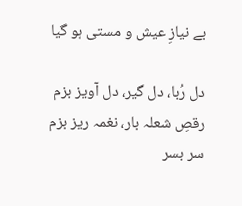بے نیازِ عیش و مستی ہو گیا

دل رُبا، دل گیر، دل آویز بزم
رقصِ شعلہ بار، نغمہ ریز بزم
سر بسر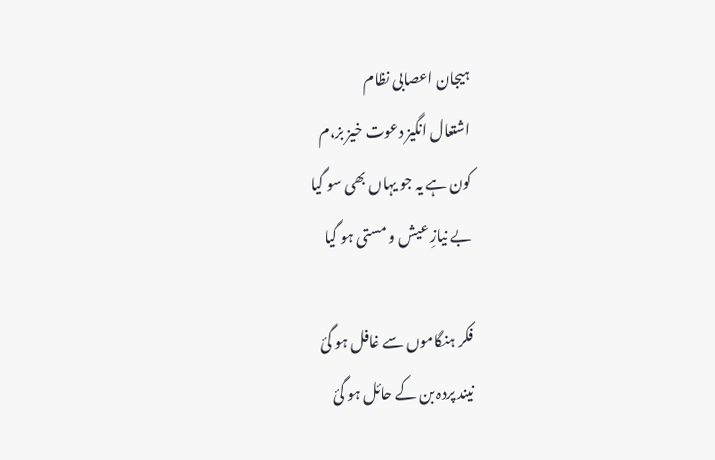ہیجان اعصابی نظام
اشتعال انگیز دعوت خیز بز،م
کون ہے یہ جو یہاں بھی سو گیا
بے نیازِ عیش و مستی ہو گیا

فکر ہنگاموں سے غافل ہو گئ
نیند پردہ بن کے حائل ہو گئ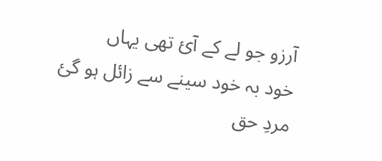آرزو جو لے کے آئ تھی یہاں
خود بہ خود سینے سے زائل ہو گئ
مردِ حق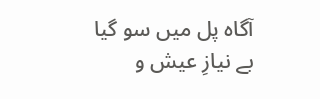آگاہ پل میں سو گیا
بے نیازِ عیش و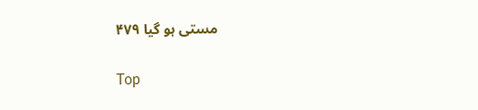مستی ہو گیا ۴۷۹

Top